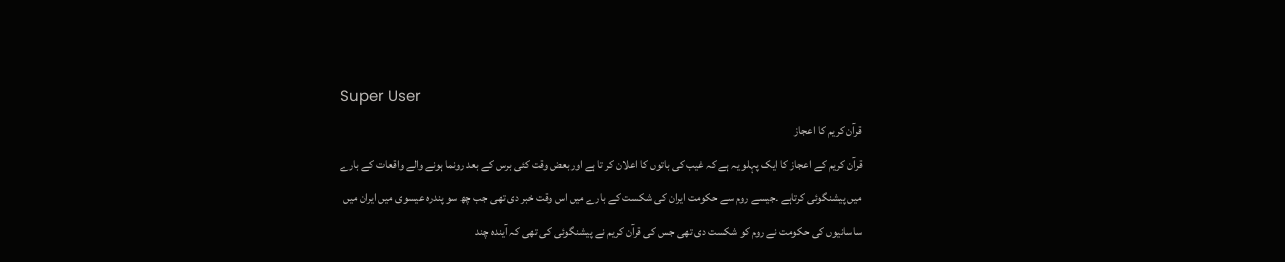Super User
قرآن کریم کا اعجاز
قرآن کریم کے اعجاز کا ایک پہلو یہ ہے کہ غیب کی باتوں کا اعلان کر تا ہے اوربعض وقت کئی برس کے بعد رونما ہونے والے واقعات کے بارے میں پیشنگوئی کرتاہے ۔جیسے روم سے حکومت ایران کی شکست کے بارے میں اس وقت خبر دی تھی جب چھ سو پندرہ عیسوی میں ایران میں ساسانیوں کی حکومت نے روم کو شکست دی تھی جس کی قرآن کریم نے پیشنگوئی کی تھی کہ آیندہ چند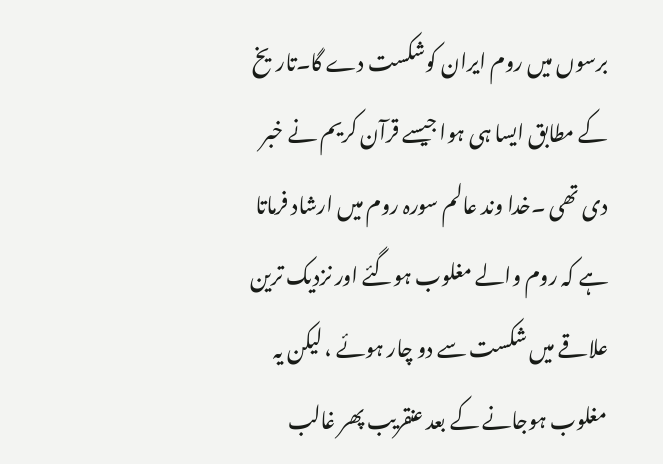برسوں میں روم ایران کوشکست دے گا۔تاریخ کے مطابق ایسا ہی ہوا جیسے قرآن کریم نے خبر دی تھی ۔خدا وند عالم سورہ روم میں ارشاد فرماتا ہے کہ روم والے مغلوب ہوگئے اور نزدیک ترین علاقے میں شکست سے دو چار ہوئے ، لیکن یہ مغلوب ہوجانے کے بعد عنقریب پھر غالب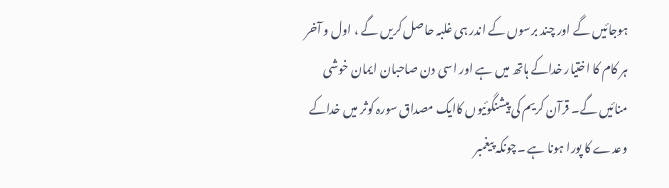ہوجائیں گے اور چند برسوں کے اندر ہی غلبہ حاصل کریں گے ، اول و آخر ہر کام کا اختیار خداکے ہاتھ میں ہے اور اسی دن صاحبان ایمان خوشی منائیں گے۔ قرآن کریم کی پیشنگوئیوں کاایک مصداق سورہ کوثر میں خداکے وعدے کا پورا ہونا ہے ۔چونکہ پیغمبر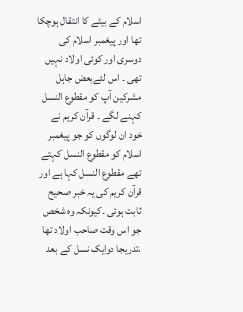اسلام کے بیٹے کا انتقال ہوچکا تھا اور پیغمبر اسلام کی دوسری اور کوئی اولاد نہيں تھی ۔ اس لئےبعض جاہل مشرکین آپ کو مقطوع النسل کہنے لگے ۔ قرآن کریم نے خود ان لوگوں کو جو پیغمبر اسلام کو مقطوع النسل کہتے تھے مقطوع النسل کہا ہے اور قرآن کریم کی یہ خبر صحیح ثابت ہوئی ۔کیونکہ وہ شخص جو اس وقت صاحب اولاد تھا ،تدریجا دوایک نسل کے بعد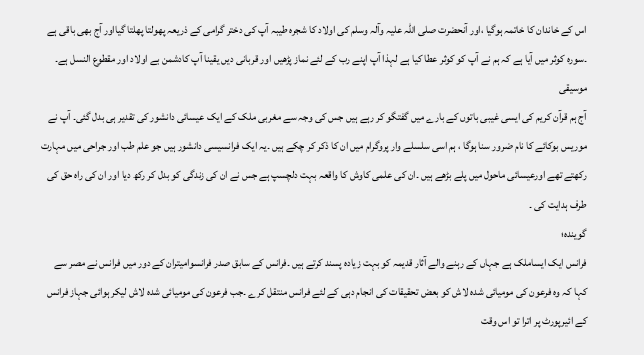اس کے خاندان کا خاتمہ ہوگیا ،اور آنحضرت صلی اللہ علیہ وآلہ وسلم کی اولاد کا شجرہ طیبہ آپ کی دختر گرامی کے ذریعہ پھولتا پھلتا گیااور آج بھی باقی ہے ۔سورہ کوثر میں آیا ہے کہ ہم نے آپ کو کوثر عطا کیا ہے لہذا آپ اپنے رب کے لئے نماز پڑھیں اور قربانی دیں یقینا آپ کادشمن بے اولاد اور مقطوع النسل ہے۔
موسیقی
آج ہم قرآن کریم کی ایسی غیبی باتوں کے بارے میں گفتگو کر رہے ہیں جس کی وجہ سے مغربی ملک کے ایک عیسائی دانشور کی تقدیر ہی بدل گئی۔ آپ نے موریس بوکائے کا نام ضرور سنا ہوگا ، ہم اسی سلسلے وار پروگرام میں ان کا ذکر کر چکے ہیں ۔یہ ایک فرانسیسی دانشور ہیں جو علم طب اور جراحی میں مہارت رکھتے تھے اورعیسائی ماحول میں پلے بڑھے ہیں ۔ان کی علمی کاوش کا واقعہ بہت دلچسپ ہے جس نے ان کی زندگی کو بدل کر رکھ دیا اور ان کی راہ حق کی طرف ہدایت کی ۔
گویندہ؛
فرانس ایک ایساملک ہے جہاں کے رہنے والے آثار قدیمہ کو بہت زیادہ پسند کرتے ہیں ۔فرانس کے سابق صدر فرانسوامیتران کے دور میں فرانس نے مصر سے کہا کہ وہ فرعون کی مومیائی شدہ لاش کو بعض تحقیقات کی انجام دہی کے لئے فرانس منتقل کرے ۔جب فرعون کی مومیائی شدہ لاش لیکر ہوائی جہاز فرانس کے ائیرپورٹ پر اترا تو اس وقت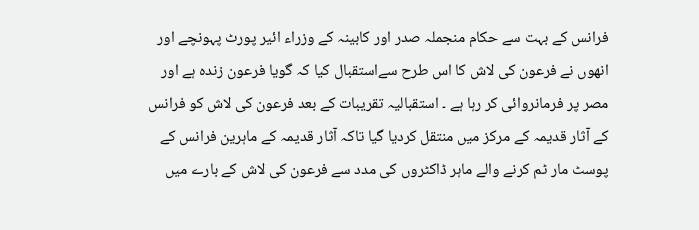فرانس کے بہت سے حکام منجملہ صدر اور کابینہ کے وزراء ائیر پورٹ پہونچے اور انھوں نے فرعون کی لاش کا اس طرح سےاستقبال کیا کہ گویا فرعون زندہ ہے اور مصر پر فرمانروائی کر رہا ہے ۔ استقبالیہ تقریبات کے بعد فرعون کی لاش کو فرانس کے آثار قدیمہ کے مرکز میں منتقل کردیا گیا تاکہ آثار قدیمہ کے ماہرین فرانس کے پوسٹ مار ٹم کرنے والے ماہر ڈاکٹروں کی مدد سے فرعون کی لاش کے بارے میں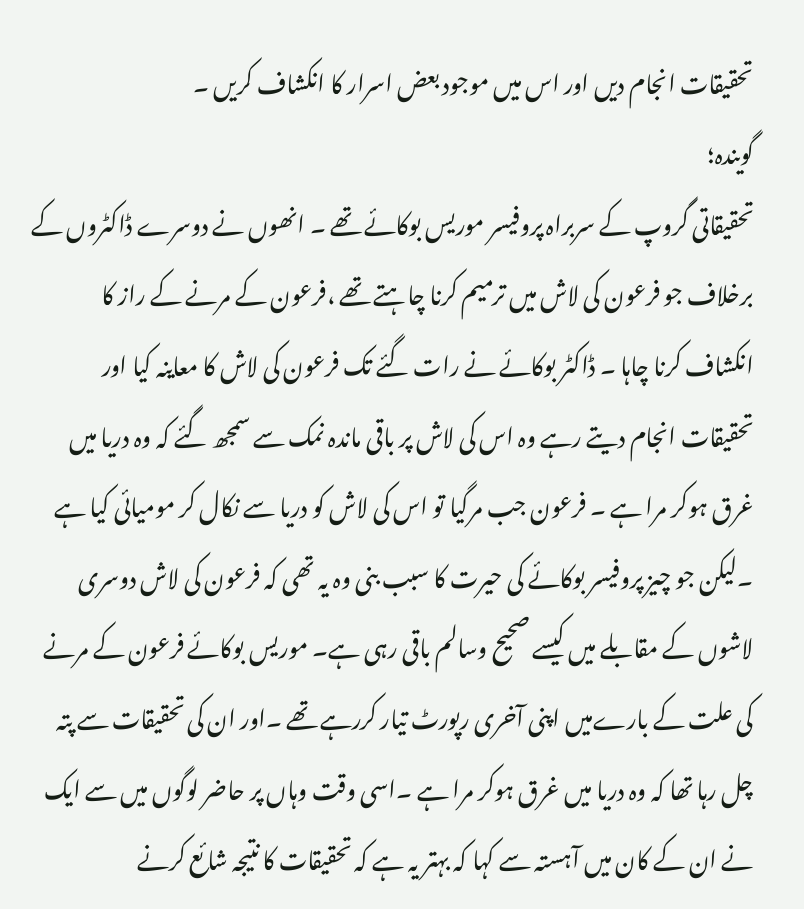تحقیقات انجام دیں اور اس میں موجود بعض اسرار کا انکشاف کریں ۔
گویندہ؛
تحقیقاتی گروپ کے سربراہ پروفیسر موریس بوکائے تھے ۔ انھوں نے دوسرے ڈاکٹروں کے برخلاف جو فرعون کی لاش میں ترمیم کرنا چاہتے تھے ،فرعون کے مرنے کے راز کا انکشاف کرنا چاہا ۔ ڈاکٹر بوکائے نے رات گئے تک فرعون کی لاش کا معاینہ کیا اور تحقیقات انجام دیتے رہے وہ اس کی لاش پر باقی ماندہ نمک سے سمجھ گئے کہ وہ دریا میں غرق ہوکر مرا ہے ۔ فرعون جب مرگیا تو اس کی لاش کو دریا سے نکال کر مومیائی کیا ہے ۔لیکن جو چیز پروفیسر بوکائے کی حیرت کا سبب بنی وہ یہ تھی کہ فرعون کی لاش دوسری لاشوں کے مقابلے میں کیسے صحیح وسالم باقی رہی ہے۔ موریس بوکائے فرعون کے مرنے کی علت کے بارےمیں اپنی آخری رپورٹ تیار کررہے تھے ۔اور ان کی تحقیقات سے پتہ چل رہا تھا کہ وہ دریا میں غرق ہوکر مرا ہے ۔اسی وقت وہاں پر حاضر لوگوں میں سے ایک نے ان کے کان میں آہستہ سے کہا کہ بہتر یہ ہے کہ تحقیقات کا نتیجہ شائع کرنے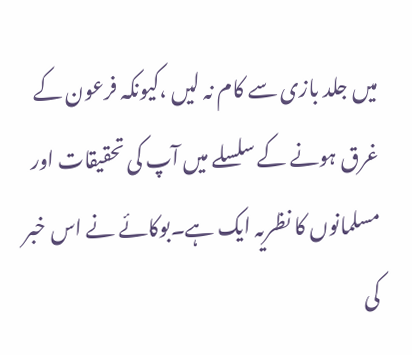میں جلد بازی سے کام نہ لیں ،کیونکہ فرعون کے غرق ہونے کے سلسلے میں آپ کی تحقیقات اور مسلمانوں کا نظریہ ایک ہے۔بوکائے نے اس خبر کی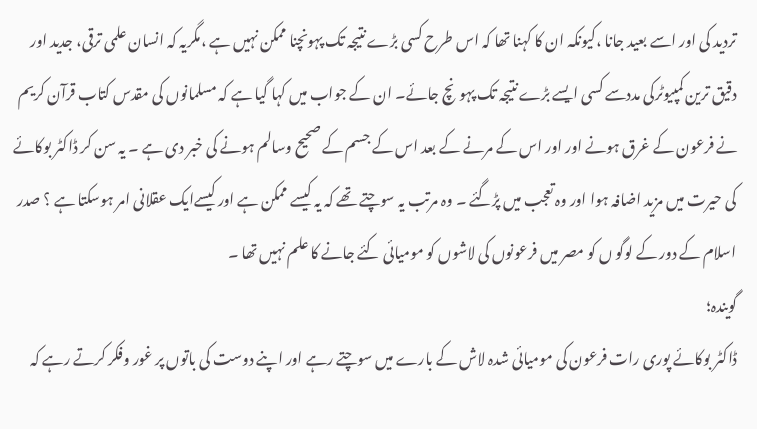تردید کی اور اسے بعید جانا ،کیونکہ ان کا کہنا تھا کہ اس طرح کسی بڑے نتیجہ تک پہونچنا ممکن نہیں ہے ،مگریہ کہ انسان علمی ترقی، جدید اور دقیق ترین کمپیوٹرکی مددسے کسی ایسے بڑے نتیجہ تک پہونچ جائے۔ ان کے جواب میں کہا گیا ہے کہ مسلمانوں کی مقدس کتاب قرآن کریم نے فرعون کے غرق ہونے اور اور اس کے مرنے کے بعد اس کے جسم کے صحیح وسالم ہونے کی خبر دی ہے ۔ یہ سن کر ڈاکٹر بوکائے کی حیرت میں مزید اضافہ ہوا اور وہ تعجب میں پڑگئے ۔ وہ مرتب یہ سوچتے تھے کہ یہ کیسے ممکن ہے اور کیسےایک عقلانی امر ہوسکتا ہے ؟ صدر اسلام کے دور کے لوگو ں کو مصر میں فرعونوں کی لاشوں کو مومیائی کئے جانے کا علم نہیں تھا ۔
گویندہ؛
ڈاکٹر بوکائے پوری رات فرعون کی مومیائی شدہ لاش کے بارے میں سوچتے رہے اور اپنے دوست کی باتوں پر غور وفکر کرتے رہے کہ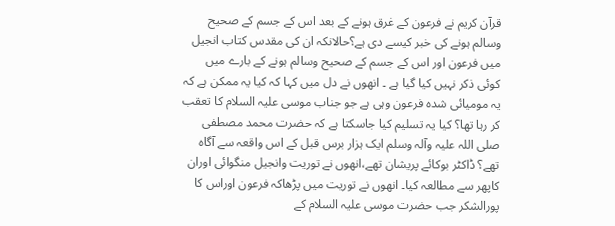قرآن کریم نے فرعون کے غرق ہونے کے بعد اس کے جسم کے صحیح وسالم ہونے کی خبر کیسے دی ہے؟حالانکہ ان کی مقدس کتاب انجیل میں فرعون اور اس کے جسم کے صحیح وسالم ہونے کے بارے میں کوئی ذکر نہیں کیا گیا ہے ۔ انھوں نے دل میں کہا کہ کیا یہ ممکن ہے کہ یہ مومیائی شدہ فرعون وہی ہے جو جناب موسی علیہ السلام کا تعقب کر رہا تھا؟ کیا یہ تسلیم کیا جاسکتا ہے کہ حضرت محمد مصطفی صلی اللہ علیہ وآلہ وسلم ایک ہزار برس قبل کے اس واقعہ سے آگاہ تھے؟ ڈاکٹر بوکائے پریشان تھے،انھوں نے توریت وانجیل منگوائی اوران کاپھر سے مطالعہ کیا۔ انھوں نے توریت میں پڑھاکہ فرعون اوراس کا پورالشکر جب حضرت موسی علیہ السلام کے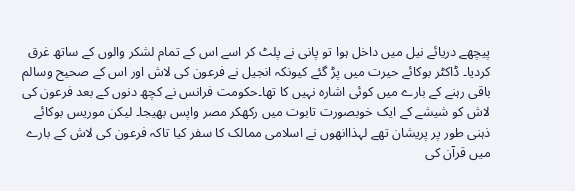پیچھے دریائے نیل میں داخل ہوا تو پانی نے پلٹ کر اسے اس کے تمام لشکر والوں کے ساتھ غرق کردیا۔ ڈاکٹر بوکائے حیرت میں پڑ گئے کیونکہ انجیل نے فرعون کی لاش اور اس کے صحیح وسالم باقی رہنے کے بارے میں کوئی اشارہ نہیں کا تھا۔حکومت فرانس نے کچھ دنوں کے بعد فرعون کی لاش کو شیشے کے ایک خوبصورت تابوت میں رکھکر مصر واپس بھیجا۔ لیکن موریس بوکائے ذہنی طور پر پریشان تھے لہذاانھوں نے اسلامی ممالک کا سفر کیا تاکہ فرعون کی لاش کے بارے میں قرآن کی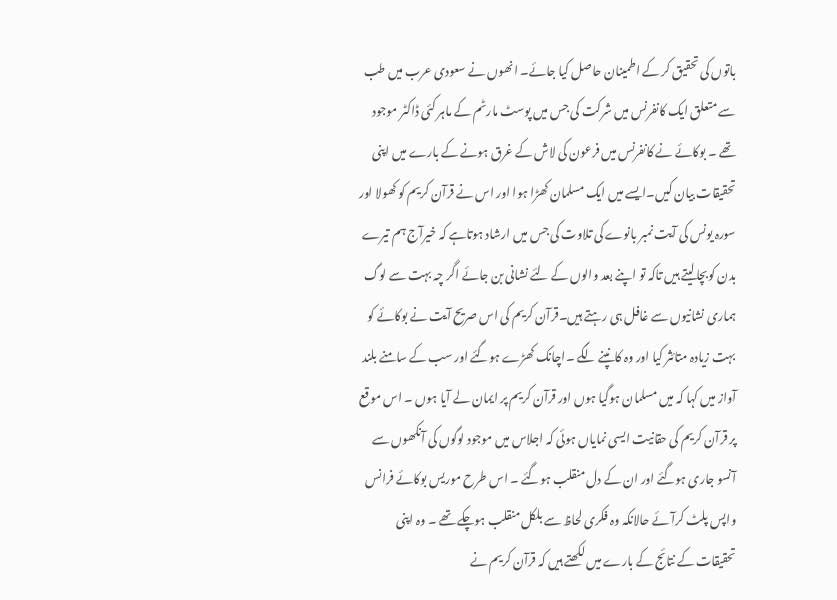باتوں کی تحقیق کر کے اطمینان حاصل کیا جائے۔ انھوں نے سعودی عرب میں طب سے متعلق ایک کانفرنس میں شرکت کی جس میں پوسٹ مارٹم کے ماہر کئی ڈاکٹر موجود تھے ۔ بوکائے نے کانفرنس میں فرعون کی لاش کے غرق ہونے کے بارے میں اپنی تحقیقات بیان کیں۔ایسے میں ایک مسلمان کھڑا ہوا اور اس نے قرآن کریم کو کھولا اور سورہ یونس کی آیت نمبر بانوے کی تلاوت کی جس میں ارشاد ہوتاہے کہ خیرآج ہم تیرے بدن کوبچالیتے ہیں تاکہ تو اپنے بعد والوں کے لئے نشانی بن جائے اگر چہ بہت سے لوگ ہماری نشانیوں سے غافل ہی رہتے ہیں۔قرآن کریم کی اس صریح آیت نے بوکائے کو بہت زیادہ متائثر کیا اور وہ کانپنے لگے ۔اچانک کھڑے ہوگئے اور سب کے سامنے بلند آواز میں کہا کہ میں مسلمان ہوگیا ہوں اور قرآن کریم پر ایمان لے آیا ہوں ۔ اس موقع پر قرآن کریم کی حقانیت ایسی نمایاں ہوئی کہ اجلاس میں موجود لوگوں کی آنکھوں سے آنسو جاری ہوگئے اور ان کے دل منقلب ہوگئے ۔ اس طرح موریس بوکائے فرانس واپس پلٹ کرآئے حالانکہ وہ فکری لحاظ سے بلکل منقلب ہوچکے تھے ۔ وہ اپنی تحقیقات کے نتائج کے بارے میں لکھتے ہیں کہ قرآن کریم نے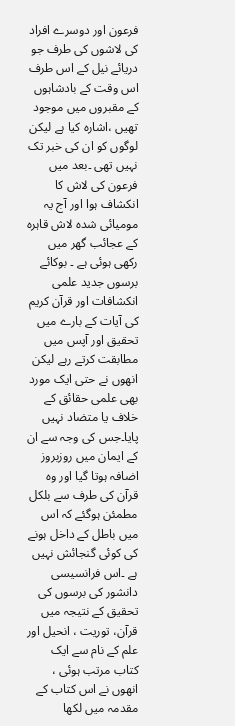فرعون اور دوسرے افراد کی لاشوں کی طرف جو دریائے نیل کے اس طرف اس وقت کے بادشاہوں کے مقبروں میں موجود تھیں ،اشارہ کیا ہے لیکن لوگوں کو ان کی خبر تک نہیں تھی ۔بعد میں فرعون کی لاش کا انکشاف ہوا اور آج یہ مومیائی شدہ لاش قاہرہ کے عجائب گھر ميں رکھی ہوئی ہے ۔ بوکائے برسوں جدید علمی انکشافات اور قرآن کریم کی آیات کے بارے میں تحقیق اور آپس میں مطابقت کرتے رہے لیکن انھوں نے حتی ایک مورد بھی علمی حقائق کے خلاف یا متضاد نہیں پایا۔جس کی وجہ سے ان کے ایمان میں روزبروز اضافہ ہوتا گیا اور وہ قرآن کی طرف سے بلکل مطمئن ہوگئے کہ اس میں باطل کے داخل ہونے کی کوئی گنجائش نہیں ہے ۔اس فرانسیسی دانشور کی برسوں کی تحقیق کے نتیجہ میں قرآن، توریت ، انحیل اور علم کے نام سے ایک کتاب مرتب ہوئی ، انھوں نے اس کتاب کے مقدمہ میں لکھا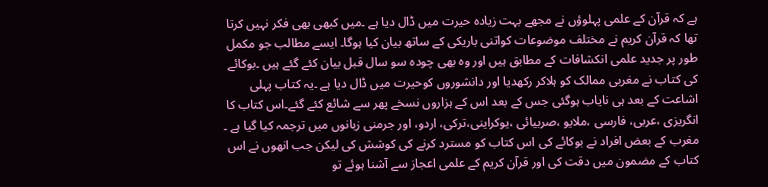ہے کہ قرآن کے علمی پہلوؤں نے مجھے بہت زیادہ حیرت میں ڈال دیا ہے ۔میں کبھی بھی فکر نہیں کرتا تھا کہ قرآن کریم نے مختلف موضوعات کواتنی باریکی کے ساتھ بیان کیا ہوگا۔ ایسے مطالب جو مکمل طور پر جدید علمی انکشافات کے مطابق ہیں اور وہ بھی چودہ سو سال قبل بیان کئے گئے ہیں ۔بوکائے کی کتاب نے مغربی ممالک کو ہلاکر رکھدیا اور دانشوروں کوحیرت میں ڈال دیا ہے ۔یہ کتاب پہلی اشاعت کے بعد ہی نایاب ہوگئی جس کے بعد اس کے ہزاروں نسخے پھر سے شائع کئے گئے۔اس کتاب کا انگریزی ،عربی، فارسی ،ملایو ،صربیائی ،یوکراینی،ترکی، اردو، اور جرمنی زبانوں میں ترجمہ کیا گیا ہے ۔ مغرب کے بعض افراد نے بوکائے کی اس کتاب کو مسترد کرنے کی کوشش کی لیکن جب انھوں نے اس کتاب کے مضمون میں دقت کی اور قرآن کریم کے علمی اعجاز سے آشنا ہوئے تو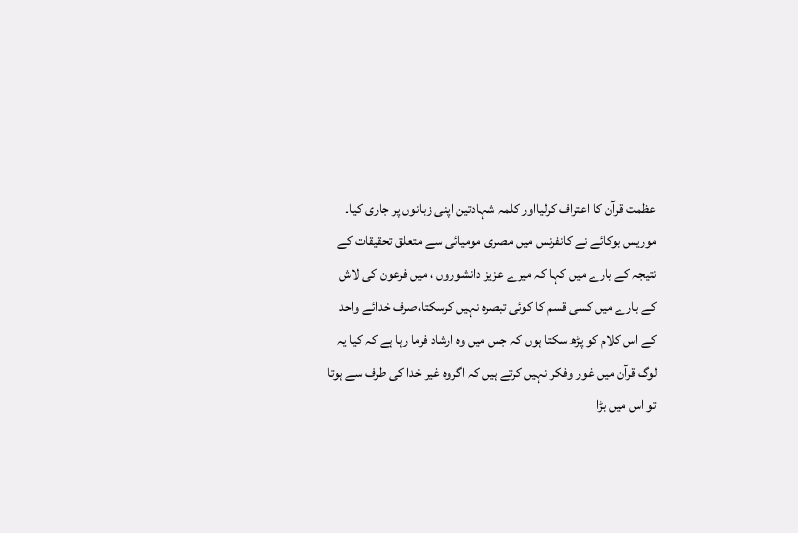عظمت قرآن کا اعتراف کرلیااور کلمہ شہادتین اپنی زبانوں پر جاری کیا۔
موریس بوکائے نے کانفرنس میں مصری مومیائی سے متعلق تحقیقات کے نتیجہ کے بارے میں کہا کہ میرے عزیز دانشوروں ، میں فرعون کی لاش کے بارے میں کسی قسم کا کوئی تبصرہ نہیں کرسکتا،صرف خدائے واحد کے اس کلام کو پڑھ سکتا ہوں کہ جس میں وہ ارشاد فرما رہا ہے کہ کیا یہ لوگ قرآن میں غور وفکر نہیں کرتے ہیں کہ اگروہ غیر خدا کی طرف سے ہوتا تو اس میں بڑا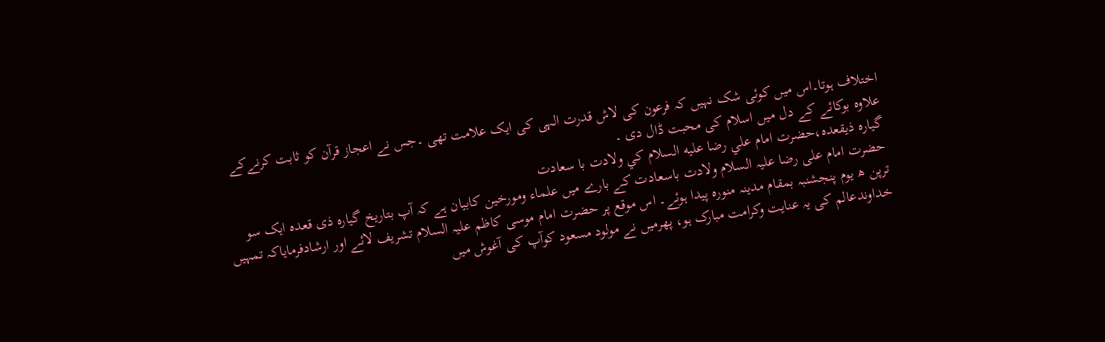اختلاف ہوتا۔اس میں کوئی شک نہیں کہ فرعون کی لاش قدرت الہی کی ایک علامت تھی ۔جس نے اعجاز قرآن کو ثابت کرنےکے علاوہ بوکائے کے دل میں اسلام کی محبت ڈال دی ۔
گیارہ ذیقعدہ،حضرت امام علي رضا عليه السلام كي ولادت با سعادت
حضرت امام علی رضا علیہ السلام ولادت باسعادت کے بارے میں علماء ومورخین کابیان ہے کہ آپ بتاریخ گیارہ ذی قعدہ ایک سو ترپن ھ یوم پنجشنبہ بمقام مدینہ منورہ پیدا ہوئے۔ اس موقع پر حضرت امام موسی کاظم علیہ السلام تشریف لائے اور ارشادفرمایاکہ تمہیں خداوندعالم کی یہ عنایت وکرامت مبارک ہو، پھرمیں نے مولود مسعود کوآپ کی آغوش میں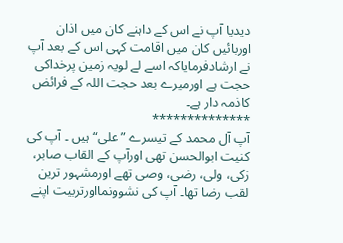دیدیا آپ نے اس کے داہنے کان میں اذان اوربائیں کان میں اقامت کہی اس کے بعد آپ نے ارشادفرمایاکہ اسے لے لویہ زمین پرخداکی حجت ہے اورمیرے بعد حجت اللہ کے فرائض کاذمہ دار ہے۔
**************
آپ آل محمد کے تیسرے ”علی“ ہیں ۔ آپ کی کنیت ابوالحسن تھی اورآپ کے القاب صابر، زکی، ولی، رضی، وصی تھے اورمشہور ترین لقب رضا تھا۔ آپ کی نشوونمااورتربیت اپنے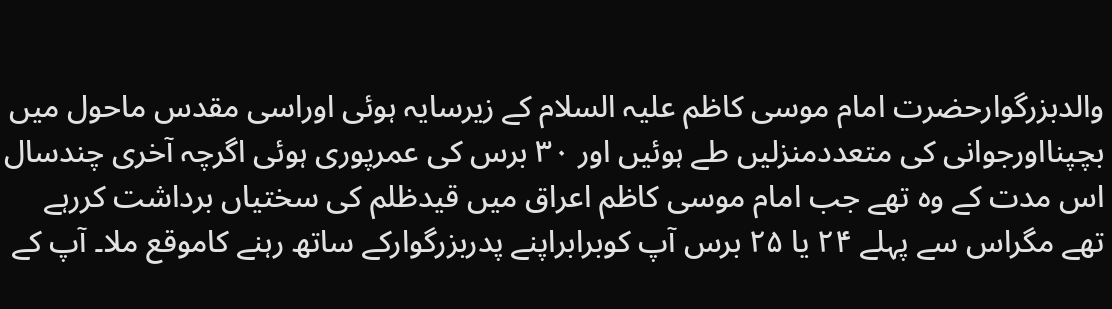والدبزرگوارحضرت امام موسی کاظم علیہ السلام کے زیرسایہ ہوئی اوراسی مقدس ماحول میں بچپنااورجوانی کی متعددمنزلیں طے ہوئیں اور ۳۰ برس کی عمرپوری ہوئی اگرچہ آخری چندسال اس مدت کے وہ تھے جب امام موسی کاظم اعراق میں قیدظلم کی سختیاں برداشت کررہے تھے مگراس سے پہلے ۲۴ یا ۲۵ برس آپ کوبرابراپنے پدربزرگوارکے ساتھ رہنے کاموقع ملا۔ آپ کے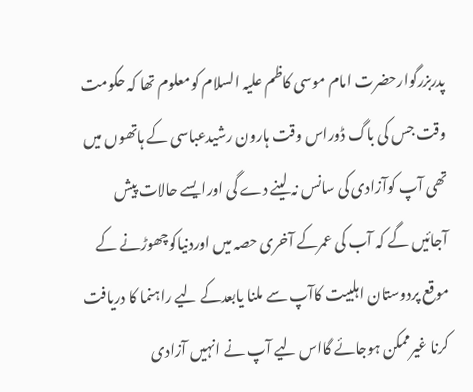پدربزرگوارحضرت امام موسی کاظم علیہ السلام کومعلوم تھا کہ حکومت وقت جس کی باگ ڈوراس وقت ہارون رشیدعباسی کے ہاتھوں میں تھی آپ کوآزادی کی سانس نہ لینے دے گی اورایسے حالات پیش آجائیں گے کہ آب کی عمرکے آخری حصہ میں اوردنیاکوچھوڑنے کے موقع پردوستان اہلبیت کاآپ سے ملنا یابعدکے لیے راہنما کا دریافت کرنا غیرممکن ہوجائے گااس لیے آپ نے انہیں آزادی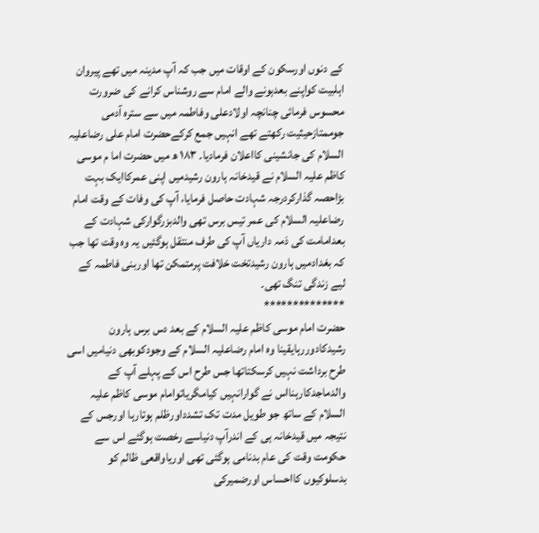کے دنوں اورسکون کے اوقات میں جب کہ آپ مدینہ میں تھے پیروان اہلبیت کواپنے بعدہونے والے امام سے روشناس کرانے کی ضرورت محسوس فرمائی چنانچہ اولادعلی وفاطمہ میں سے سترہ آدمی جوممتازحیثیت رکھتے تھے انہیں جمع کرکےحضرت امام علی رضاعلیہ السلام کی جانشینی کااعلان فرمادیا۔ ۱۸۳ ھ میں حضرت اما م موسی کاظم علیہ السلام نے قیدخانہ ہارون رشیدمیں اپنی عمرکاایک بہت بڑاحصہ گذارکردرجہ شہادت حاصل فرمایا، آپ کی وفات کے وقت امام رضاعلیہ السلام کی عمر تیس برس تھی والدبزرگوارکی شہادت کے بعدامامت کی ذمہ داریاں آپ کی طرف منتقل ہوگئیں یہ وہ وقت تھا جب کہ بغدادمیں ہارون رشیدتخت خلافت پرمتمکن تھا اوربنی فاطمہ کے لیے زندگی تنگ تھی۔
**************
حضرت امام موسی کاظم علیہ السلام کے بعد دس برس ہارون رشیدکادوررہایقینا وہ امام رضاعلیہ السلام کے وجودکوبھی دنیامیں اسی طرح برداشت نہیں کرسکتاتھا جس طرح اس کے پہلے آپ کے والدماجدکارہنااس نے گوارانہیں کیامگریاتوامام موسی کاظم علیہ السلام کے ساتھ جو طویل مدت تک تشدداورظلم ہوتارہا اورجس کے نتیجہ میں قیدخانہ ہی کے اندرآپ دنیاسے رخصت ہوگئے اس سے حکومت وقت کی عام بدنامی ہوگئی تھی اوریاواقعی ظالم کو بدسلوکیوں کااحساس اورضمیرکی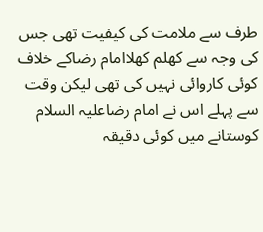طرف سے ملامت کی کیفیت تھی جس کی وجہ سے کھلم کھلاامام رضاکے خلاف کوئی کاروائی نہیں کی تھی لیکن وقت سے پہلے اس نے امام رضاعلیہ السلام کوستانے میں کوئی دقیقہ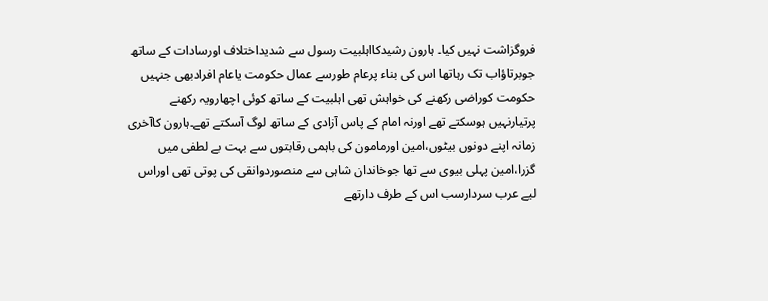فروگزاشت نہیں کیا۔ ہارون رشیدکااہلبیت رسول سے شدیداختلاف اورسادات کے ساتھ جوبرتاؤاب تک رہاتھا اس کی بناء پرعام طورسے عمال حکومت یاعام افرادبھی جنہیں حکومت کوراضی رکھنے کی خواہش تھی اہلبیت کے ساتھ کوئی اچھارویہ رکھنے پرتیارنہیں ہوسکتے تھے اورنہ امام کے پاس آزادی کے ساتھ لوگ آسکتے تھے۔ہارون کاآخری زمانہ اپنے دونوں بیٹوں،امین اورمامون کی باہمی رقابتوں سے بہت بے لطفی میں گزرا،امین پہلی بیوی سے تھا جوخاندان شاہی سے منصوردوانقی کی پوتی تھی اوراس لیے عرب سردارسب اس کے طرف دارتھے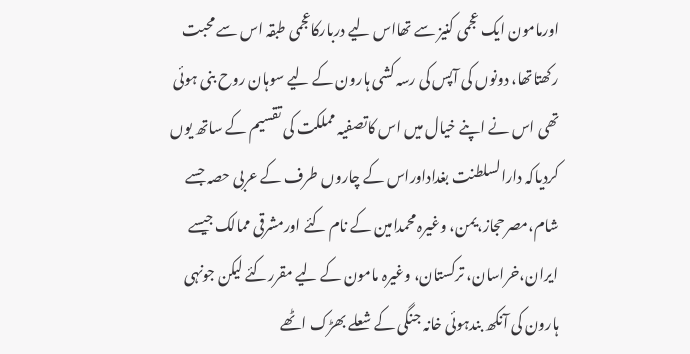اورمامون ایک عجمی کنیز سے تھااس لیے دربارکاعجمی طبقہ اس سے محبت رکھتاتھا، دونوں کی آپس کی رسہ کشی ہارون کے لیے سوہان روح بنی ہوئی تھی اس نے اپنے خیال میں اس کاتصفیہ مملکت کی تقسیم کے ساتھ یوں کردیاکہ دارالسلطنت بغداداوراس کے چاروں طرف کے عربی حصہ جسے شام،مصرحجاز،یمن، وغیرہ محمدامین کے نام کئے اورمشرقی ممالک جیسے ایران،خراسان، ترکستان، وغیرہ مامون کے لیے مقررکئے لیکن جونہی ہارون کی آنکھ بندہوئی خانہ جنگی کے شعلے بھڑک اٹھے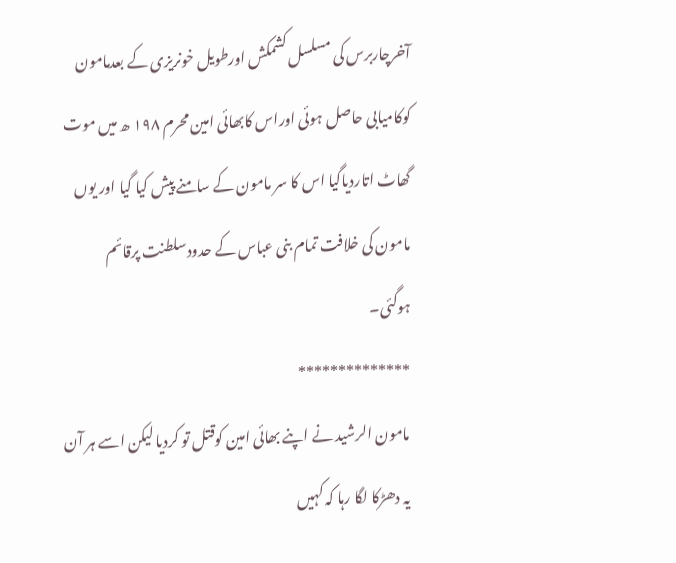آخرچاربرس کی مسلسل کشمکش اورطویل خونریزی کے بعدمامون کوکامیابی حاصل ہوئی اوراس کابھائی امین محرم ۱۹۸ ھ میں موت گھاٹ اتاردیاگیا اس کا سر مامون کے سامنے پیش کیا گیا اور یوں مامون کی خلافت تمام بنی عباس کے حدودسلطنت پرقائم ہوگئی۔
**************
مامون الرشید نے اپنے بھائی امین کوقتل تو کردیا لیکن اسے ہر آن یہ دھڑکا لگا رہا کہ کہیں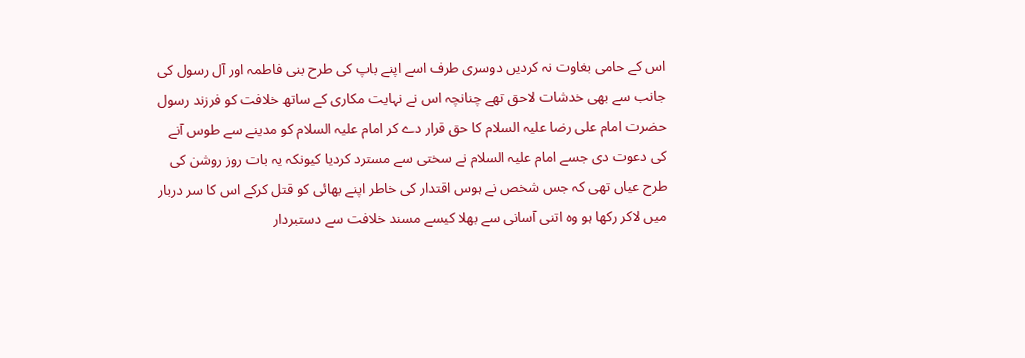اس کے حامی بغاوت نہ کردیں دوسری طرف اسے اپنے باپ کی طرح بنی فاطمہ اور آل رسول کی جانب سے بھی خدشات لاحق تھے چنانچہ اس نے نہایت مکاری کے ساتھ خلافت کو فرزند رسول حضرت امام علی رضا علیہ السلام کا حق قرار دے کر امام علیہ السلام کو مدینے سے طوس آنے کی دعوت دی جسے امام علیہ السلام نے سختی سے مسترد کردیا کیونکہ یہ بات روز روشن کی طرح عیاں تھی کہ جس شخص نے ہوس اقتدار کی خاطر اپنے بھائی کو قتل کرکے اس کا سر دربار میں لاکر رکھا ہو وہ اتنی آسانی سے بھلا کیسے مسند خلافت سے دستبردار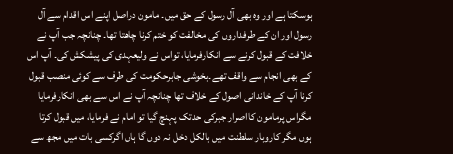ہوسکتا ہے اور وہ بھی آل رسول کے حق میں۔ مامون دراصل اپنے اس اقدام سے آل رسول اور ان کے طرفداروں کی مخالفت کو ختم کرنا چاهتا تھا۔ چنانچہ جب آپ نے خلافت کے قبول کرنے سے انکارفرمایا، تواس نے ولیعہدی کی پیشکش کی۔ آپ اس کے بھی انجام سے واقف تھے۔بخوشی جابرحکومت کی طرف سے کوئی منصب قبول کرنا آپ کے خاندانی اصول کے خلاف تھا چنانچہ آپ نے اس سے بھی انکارفرمایا مگراس پرمامون کااصرار جبرکی حدتک پہنچ گیا تو امام نے فرمایا، میں قبول کرتا ہوں مگر کاروبار سلطنت میں بالکل دخل نہ دوں گا ہاں اگرکسی بات میں مجھ سے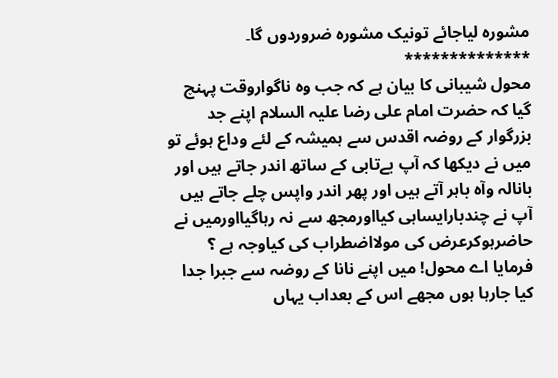مشورہ لیاجائے تونیک مشورہ ضروردوں گا۔
**************
محول شیبانی کا بیان ہے کہ جب وہ ناگواروقت پہنچ گیا کہ حضرت امام علی رضا علیہ السلام اپنے جد بزرگوار کے روضہ اقدس سے ہمیشہ کے لئے وداع ہوئے تو میں نے دیکھا کہ آپ بےتابی کے ساتھ اندر جاتے ہیں اور بانالہ وآہ باہر آتے ہیں اور پھر اندر واپس چلے جاتے ہیں آپ نے چندبارایساہی کیااورمجھ سے نہ رہاگیااورمیں نے حاضرہوکرعرض کی مولااضطراب کی کیاوجہ ہے ؟ فرمایا اے محول! میں اپنے نانا کے روضہ سے جبرا جدا کیا جارہا ہوں مجھے اس کے بعداب یہاں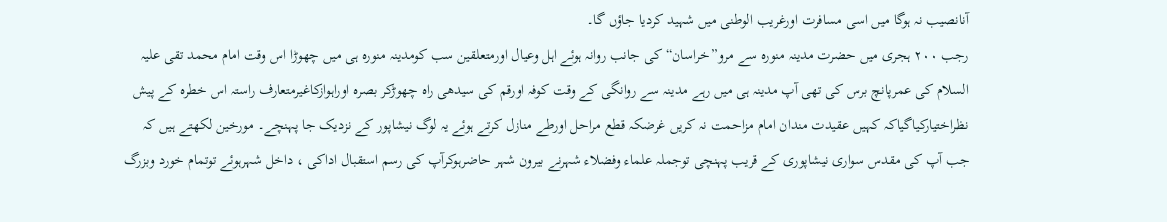آنانصیب نہ ہوگا میں اسی مسافرت اورغریب الوطنی میں شہید کردیا جاؤں گا۔
رجب ۲۰۰ ہجری میں حضرت مدینہ منورہ سے مرو”خراسان“ کی جانب روانہ ہوئے اہل وعیال اورمتعلقین سب کومدینہ منورہ ہی میں چھوڑا اس وقت امام محمد تقی علیہ السلام کی عمرپانچ برس کی تھی آپ مدینہ ہی میں رہے مدینہ سے روانگی کے وقت کوفہ اورقم کی سیدھی راہ چھوڑکر بصرہ اوراہوازکاغیرمتعارف راستہ اس خطرہ کے پیش نظراختیارکیاگیاکہ کہیں عقیدت مندان امام مزاحمت نہ کریں غرضکہ قطع مراحل اورطے منازل کرتے ہوئے یہ لوگ نیشاپور کے نزدیک جا پہنچے۔ مورخین لکھتے ہیں کہ جب آپ کی مقدس سواری نیشاپوری کے قریب پہنچی توجملہ علماء وفضلاء شہرنے بیرون شہر حاضرہوکرآپ کی رسم استقبال اداکی ، داخل شہرہوئے توتمام خورد وبزرگ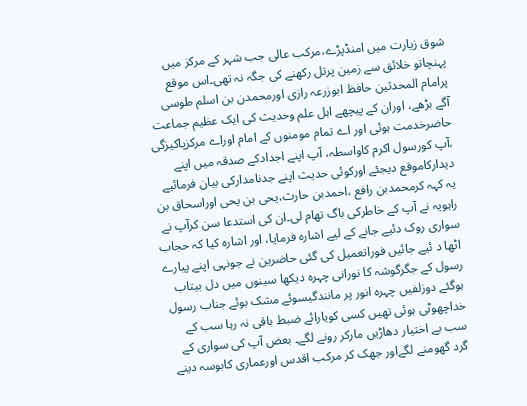شوق زیارت میں امنڈپڑے،مرکب عالی جب شہر کے مرکز میں پہنچاتو خلائق سے زمین پرتل رکھنے کی جگہ نہ تھی۔اس موقع پرامام المحدثین حافظ ابوزرعہ رازی اورمحمدن بن اسلم طوسی آگے بڑھے، اوران کے پیچھے اہل علم وحدیث کی ایک عظیم جماعت حاضرخدمت ہوئی اور اے تمام مومنوں کے امام اوراے مرکزپاکیزگی ،آپ کورسول اکرم کاواسطہ، آپ اپنے اجدادکے صدقہ میں اپنے دیدارکاموقع دیجئے اورکوئی حدیث اپنے جدنامدارکی بیان فرمائیے یہ کہہ کرمحمدبن رافع ،احمدبن حارث،یحی بن یحی اوراسحاق بن راہویہ نے آپ کے خاطرکی باگ تھام لی۔ان کی استدعا سن کرآپ نے سواری روک دئیے جانے کے لیے اشارہ فرمایا، اور اشارہ کیا کہ حجاب اٹھا د ئیے جائیں فوراتعمیل کی گئی حاضرین نے جونہی اپنے پیارے رسول کے جگرگوشہ کا نورانی چہرہ دیکھا سینوں میں دل بیتاب ہوگئے دوزلفیں چہرہ انور پر مانندگیسوئے مشک بوئے جناب رسول خداچھوٹی ہوئی تھیں کسی کویارائے ضبط باقی نہ رہا سب کے سب بے اختیار دھاڑیں مارکر رونے لگے۔ بعض آپ کی سواری کے گرد گھومنے لگےاور جھک کر مرکب اقدس اورعماری کابوسہ دینے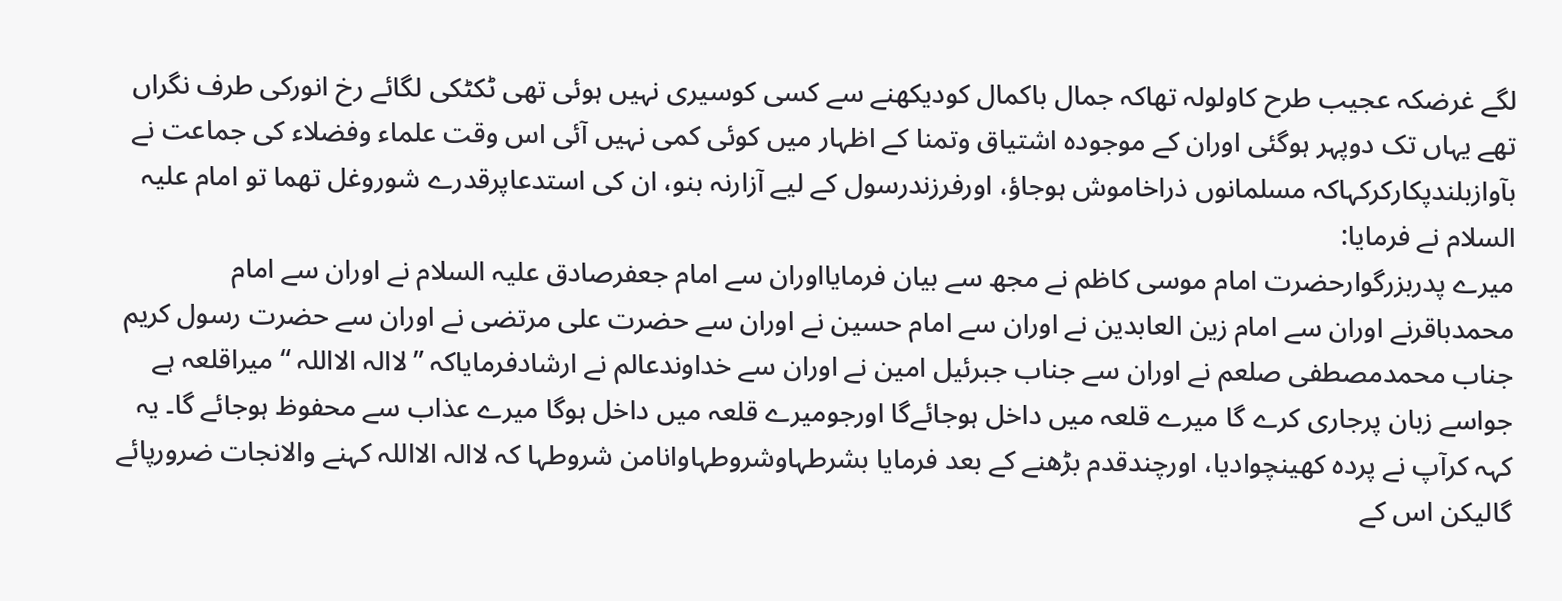لگے غرضکہ عجیب طرح کاولولہ تھاکہ جمال باکمال کودیکھنے سے کسی کوسیری نہیں ہوئی تھی ٹکٹکی لگائے رخ انورکی طرف نگراں تھے یہاں تک دوپہر ہوگئی اوران کے موجودہ اشتیاق وتمنا کے اظہار میں کوئی کمی نہیں آئی اس وقت علماء وفضلاء کی جماعت نے بآوازبلندپکارکرکہاکہ مسلمانوں ذراخاموش ہوجاؤ، اورفرزندرسول کے لیے آزارنہ بنو، ان کی استدعاپرقدرے شوروغل تھما تو امام علیہ السلام نے فرمایا:
میرے پدربزرگوارحضرت امام موسی کاظم نے مجھ سے بیان فرمایااوران سے امام جعفرصادق علیہ السلام نے اوران سے امام محمدباقرنے اوران سے امام زین العابدین نے اوران سے امام حسین نے اوران سے حضرت علی مرتضی نے اوران سے حضرت رسول کریم جناب محمدمصطفی صلعم نے اوران سے جناب جبرئیل امین نے اوران سے خداوندعالم نے ارشادفرمایاکہ ”لاالہ الااللہ “ میراقلعہ ہے جواسے زبان پرجاری کرے گا میرے قلعہ میں داخل ہوجائےگا اورجومیرے قلعہ میں داخل ہوگا میرے عذاب سے محفوظ ہوجائے گا۔ یہ کہہ کرآپ نے پردہ کھینچوادیا، اورچندقدم بڑھنے کے بعد فرمایا بشرطہاوشروطہاوانامن شروطہا کہ لاالہ الااللہ کہنے والانجات ضرورپائے گالیکن اس کے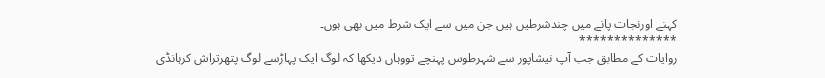کہنے اورنجات پانے میں چندشرطیں ہیں جن میں سے ایک شرط میں بھی ہوں۔
**************
روایات کے مطابق جب آپ نیشاپور سے شہرطوس پہنچے تووہاں دیکھا کہ لوگ ایک پہاڑسے لوگ پتھرتراش کرہانڈی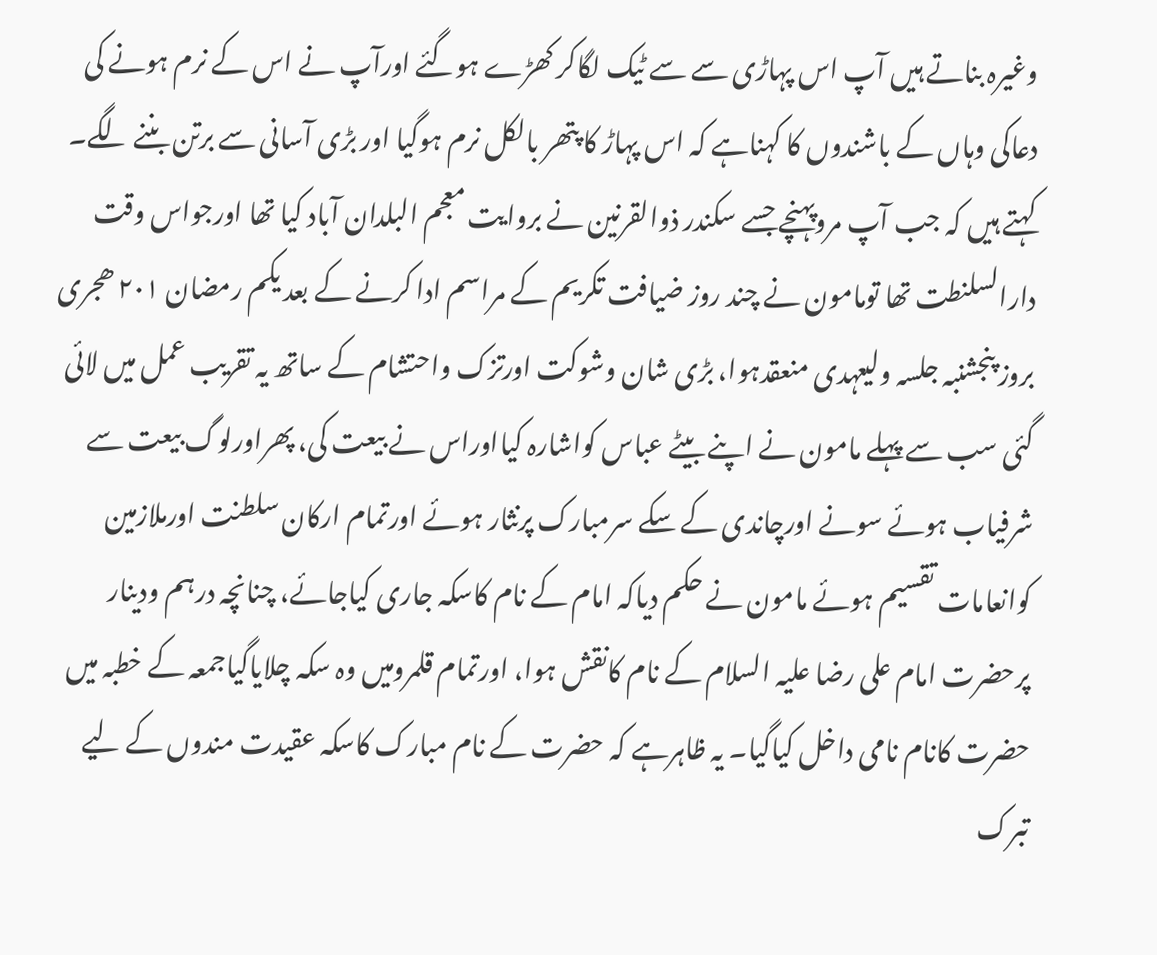وغیرہ بناتے ہیں آپ اس پہاڑی سے سے ٹیک لگاکر کھڑے ہوگئے اورآپ نے اس کے نرم ہونے کی دعاکی وہاں کے باشندوں کا کہناہے کہ اس پہاڑ کا پتھر بالکل نرم ہوگیا اور بڑی آسانی سے برتن بننے لگے۔
کہتے ہیں کہ جب آپ مروپہنچے جسے سکندر ذوالقرنین نے بروایت معجم البلدان آباد کیا تھا اورجواس وقت دارالسلنطت تھا تومامون نے چند روز ضیافت تکریم کے مراسم ادا کرنے کے بعد یکم رمضان ۲۰۱ ھجری بروز پنجشنبہ جلسہ ولیعہدی منعقدہوا، بڑی شان وشوکت اورتزک واحتشام کے ساتھ یہ تقریب عمل میں لائی گئی سب سے پہلے مامون نے اپنے بیٹے عباس کواشارہ کیااوراس نے بیعت کی، پھراورلوگ بیعت سے شرفیاب ہوئے سونے اورچاندی کے سکے سرمبارک پرنثار ہوئے اورتمام ارکان سلطنت اورملازمین کوانعامات تقسیم ہوئے مامون نے حکم دیاکہ امام کے نام کاسکہ جاری کیاجائے، چنانچہ درہم ودینار پرحضرت امام علی رضا علیہ السلام کے نام کانقش ہوا، اورتمام قلمرومیں وہ سکہ چلایاگیاجمعہ کے خطبہ میں حضرت کانام نامی داخل کیاگیا۔ یہ ظاہرہے کہ حضرت کے نام مبارک کاسکہ عقیدت مندوں کے لیے تبرک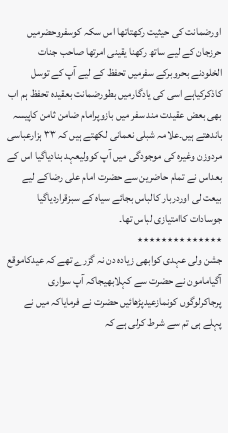اورضمانت کی حیثیت رکھتاتھا اس سکہ کوسفروحضرمیں حرزجان کے لیے ساتھ رکھنا یقینی امرتھا صاحب جنات الخلودنے بحروبرکے سفرمیں تحفظ کے لیے آپ کے توسل کاذکرکیاہے اسی کی یادگارمیں بطورضمانت بعقیدہ تحفظ ہم اب بھی بعض عقیدت مند سفر میں بازوپرامام ضامن ثامن کاپیسہ باندھتے ہیں۔علامہ شبلی نعمانی لکھتے ہیں کہ ۳۳ ہزارعباسی مردوزن وغیرہ کی موجودگی میں آپ کوولیعہد بنادیاگیا اس کے بعداس نے تمام حاضرین سے حضرت امام علی رضاکے لیے بیعت لی اوردربار کالباس بجائے سیاہ کے سبزقراردیاگیا جوسادات کاامتیازی لباس تھا۔
٭٭٭٭٭٭٭٭٭٭٭٭٭٭
جشن ولی عہدی کوابھی زیادہ دن نہ گزرے تھے کہ عیدکاموقع آگیامامون نے حضرت سے کہلابھیجاکہ آپ سواری پرجاکرلوگوں کونمازعیدپڑھائیں حضرت نے فرمایاکہ میں نے پہلے ہی تم سے شرط کرلی ہے کہ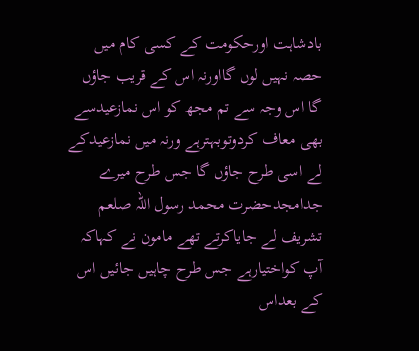بادشاہت اورحکومت کے کسی کام میں حصہ نہیں لوں گااورنہ اس کے قریب جاؤں گا اس وجہ سے تم مجھ کو اس نمازعیدسے بھی معاف کردوتوبہترہے ورنہ میں نمازعیدکے لے اسی طرح جاؤں گا جس طرح میرے جدامجدحضرت محمد رسول اللہ صلعم تشریف لے جایاکرتے تھے مامون نے کہاکہ آپ کواختیارہے جس طرح چاہیں جائیں اس کے بعداس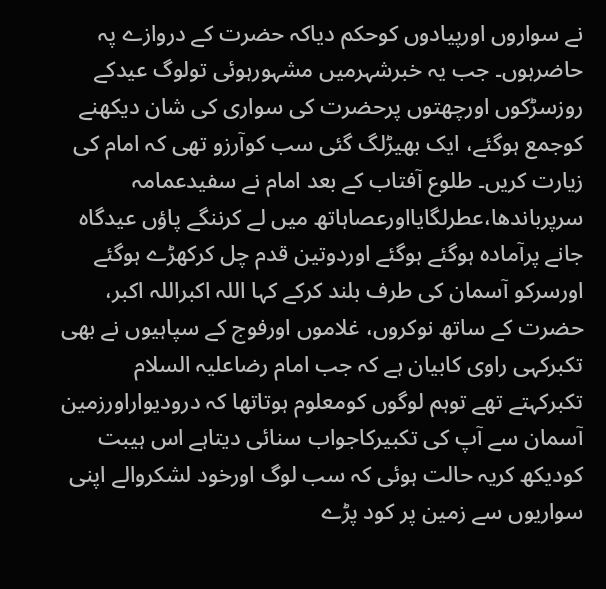نے سواروں اورپیادوں کوحکم دیاکہ حضرت کے دروازے پہ حاضرہوں۔ جب یہ خبرشہرمیں مشہورہوئی تولوگ عیدکے روزسڑکوں اورچھتوں پرحضرت کی سواری کی شان دیکھنے کوجمع ہوگئے، ایک بھیڑلگ گئی سب کوآرزو تھی کہ امام کی زیارت کریں۔ طلوع آفتاب کے بعد امام نے سفیدعمامہ سرپرباندھا،عطرلگایااورعصاہاتھ میں لے کرننگے پاؤں عیدگاہ جانے پرآمادہ ہوگئے ہوگئے اوردوتین قدم چل کرکھڑے ہوگئے اورسرکو آسمان کی طرف بلند کرکے کہا اللہ اکبراللہ اکبر، حضرت کے ساتھ نوکروں، غلاموں اورفوج کے سپاہیوں نے بھی تکبرکہی راوی کابیان ہے کہ جب امام رضاعلیہ السلام تکبرکہتے تھے توہم لوگوں کومعلوم ہوتاتھا کہ درودیواراورزمین آسمان سے آپ کی تکبیرکاجواب سنائی دیتاہے اس ہیبت کودیکھ کریہ حالت ہوئی کہ سب لوگ اورخود لشکروالے اپنی سواریوں سے زمین پر کود پڑے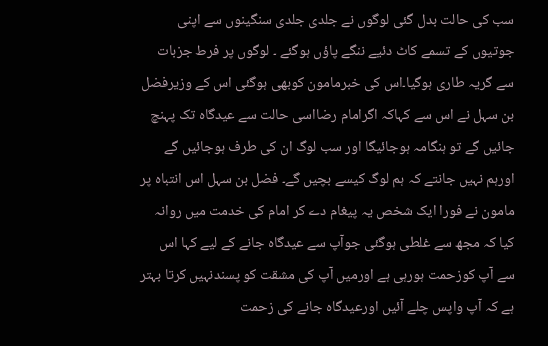سب کی حالت بدل گئی لوگوں نے جلدی جلدی سنگینوں سے اپنی جوتیوں کے تسمے کاٹ دئیے ننگے پاؤں ہوگئے ۔ لوگوں پر فرط جزبات سے گریہ طاری ہوگیا۔اس کی خبرمامون کوبھی ہوگئی اس کے وزیرفضل بن سہل نے اس سے کہاکہ اگرامام رضااسی حالت سے عیدگاہ تک پہنچ جائیں گے تو ہنگامہ ہوجائیگا اور سب لوگ ان کی طرف ہوجائیں گے اورہم نہیں جانتے کہ ہم لوگ کیسے بچیں گے۔ فضل بن سہل اس انتباہ پر مامون نے فورا ایک شخص یہ پیغام دے کر امام کی خدمت میں روانہ کیا کہ مجھ سے غلطی ہوگئی جوآپ سے عیدگاہ جانے کے لیے کہا اس سے آپ کوزحمت ہورہی ہے اورمیں آپ کی مشقت کو پسندنہیں کرتا بہتر ہے کہ آپ واپس چلے آئیں اورعیدگاہ جانے کی زحمت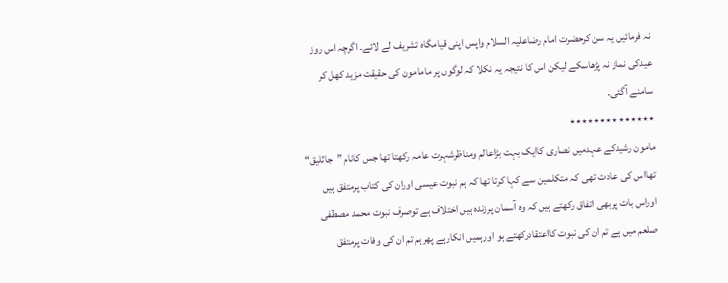نہ فرمائیں یہ سن کرحضرت امام رضاعلیہ السلام واپس اپنی قیامگاہ تشریف لے لائے۔ اگرچہ اس روز عیدکی نماز نہ پڑھاسکے لیکن اس کا نتیجہ یہ نکلا کہ لوگوں پر مامامون کی حقیقت مزید کھل کر سامنے آگئی۔
٭٭٭٭٭٭٭٭٭٭٭٭٭٭
مامون رشیدکے عہدمیں نصاری کاایک بہت بڑاعالم ومناظرشہرت عامہ رکھتا تھا جس کانام ”جاثلیق“ تھااس کی عادت تھی کہ متکلمین سے کہا کرتا تھا کہ ہم نبوت عیسی اوران کی کتاب پرمتفق ہیں اوراس بات پربھی اتفاق رکھتے ہیں کہ وہ آسمان پرزندہ ہیں اختلاف ہے توصرف نبوت محمد مصطفی صلعم میں ہے تم ان کی نبوت کااعتقادرکھتے ہو اورہمیں انکارہے پھرہم تم ان کی وفات پرمتفق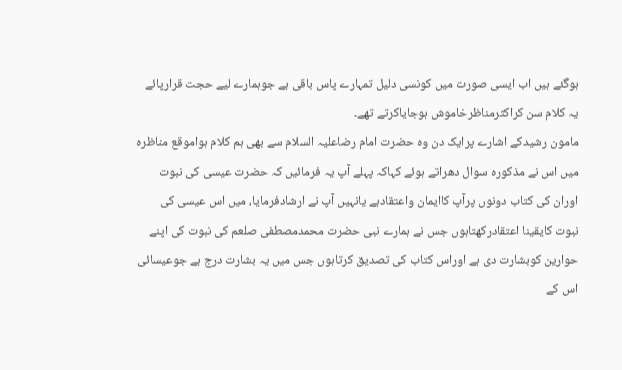ہوگئے ہیں اب ایسی صورت میں کونسی دلیل تمہارے پاس باقی ہے جوہمارے لیے حجت قرارپائے یہ کلام سن کراکثرمناظرخاموش ہوجایاکرتے تھے۔
مامون رشیدکے اشارے پرایک دن وہ حضرت امام رضاعلیہ السلام سے بھی ہم کلام ہواموقع مناظرہ میں اس نے مذکورہ سوال دھراتے ہوئے کہاکہ پہلے آپ یہ فرمائیں کہ حضرت عیسی کی نبوت اوران کی کتاب دونوں پرآپ کاایمان واعتقادہے یانہیں آپ نے ارشادفرمایا، میں اس عیسی کی نبوت کایقینا اعتقادرکھتاہوں جس نے ہمارے نبی حضرت محمدمصطفی صلعم کی نبوت کی اپنے حوارین کوبشارت دی ہے اوراس کتاب کی تصدیق کرتاہوں جس میں یہ بشارت درج ہے جوعیسائی اس کے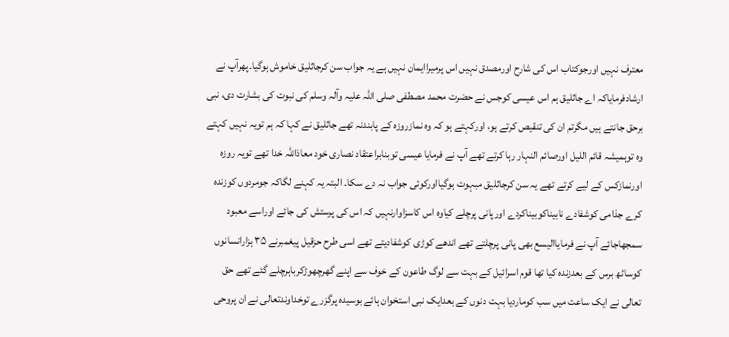معترف نہیں اورجوکتاب اس کی شارح اورمصدق نہیں اس پرمیراایمان نہیں ہے یہ جواب سن کرجاثلیق خاموش ہوگیا۔پھرآپ نے ارشادفرمایاکہ اے جاثلیق ہم اس عیسی کوجس نے حضرت محمد مصطفی صلی اللہ علیہ وآلہ وسلم کی نبوت کی بشارت دی، نبی برحق جانتے ہیں مگرتم ان کی تنقیص کرتے ہو، اورکہتے ہو کہ وہ نمازروزہ کے پابندنہ تھے جاثلیق نے کہا کہ ہم تویہ نہیں کہتے وہ توہمیشہ قائم اللیل اورصائم النہار رہا کرتے تھے آپ نے فرمایا عیسی توبنابراعتقاد نصاری خود معاذاللہ خدا تھے تویہ روزہ اورنمازکس کے لیے کرتے تھے یہ سن کرجاثلیق مبہوت ہوگیااورکوئی جواب نہ دے سکا۔ البتہ یہ کہنے لگاکہ جومردوں کوزندہ کرے جذامی کوشفادے نابیناکوبیناکردے اورپانی پرچلے کیاوہ اس کاسزاوارنہیں کہ اس کی پرستش کی جائے اوراسے معبود سمجھاجائے آپ نے فرمایاالیسع بھی پانی پرچلتے تھے اندھے کوڑی کوشفادیتے تھے اسی طرح حزقیل پیغمبرنے ۳۵ ہزارانسانوں کوساٹھ برس کے بعدزندہ کیا تھا قوم اسرائیل کے بہت سے لوگ طاعون کے خوف سے اپنے گھرچھوڑکرباہرچلے گئے تھے حق تعالی نے ایک ساعت میں سب کوماردیا بہت دنوں کے بعدایک نبی استخوان ہائے بوسیدہ پرگزرے توخداوندتعالی نے ان پروحی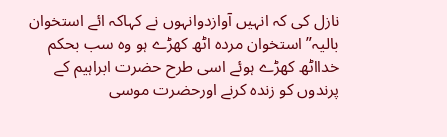نازل کی کہ انہیں آوازدوانہوں نے کہاکہ ائے استخوان بالیہ”استخوان مردہ اٹھ کھڑے ہو وہ سب بحکم خدااٹھ کھڑے ہوئے اسی طرح حضرت ابراہیم کے پرندوں کو زندہ کرنے اورحضرت موسی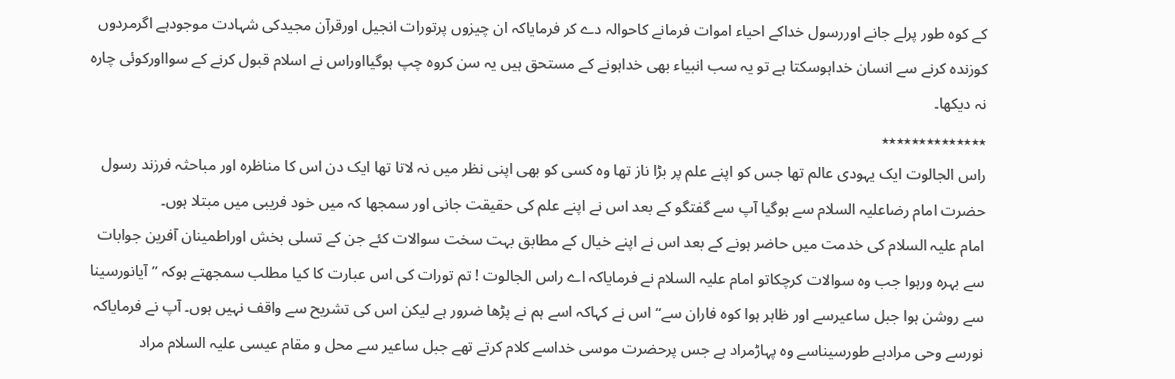کے کوہ طور پرلے جانے اوررسول خداکے احیاء اموات فرمانے کاحوالہ دے کر فرمایاکہ ان چیزوں پرتورات انجیل اورقرآن مجیدکی شہادت موجودہے اگرمردوں کوزندہ کرنے سے انسان خداہوسکتا ہے تو یہ سب انبیاء بھی خداہونے کے مستحق ہیں یہ سن کروہ چپ ہوگیااوراس نے اسلام قبول کرنے کے سوااورکوئی چارہ نہ دیکھا۔
٭٭٭٭٭٭٭٭٭٭٭٭٭٭
راس الجالوت ایک یہودی عالم تھا جس کو اپنے علم پر بڑا ناز تھا وہ کسی کو بھی اپنی نظر میں نہ لاتا تھا ایک دن اس کا مناظرہ اور مباحثہ فرزند رسول حضرت امام رضاعلیہ السلام سے ہوگیا آپ سے گفتگو کے بعد اس نے اپنے علم کی حقیقت جانی اور سمجھا کہ میں خود فریبی میں مبتلا ہوں۔
امام علیہ السلام کی خدمت میں حاضر ہونے کے بعد اس نے اپنے خیال کے مطابق بہت سخت سوالات کئے جن کے تسلی بخش اوراطمینان آفرین جوابات سے بہرہ ورہوا جب وہ سوالات کرچکاتو امام علیہ السلام نے فرمایاکہ اے راس الجالوت ! تم تورات کی اس عبارت کا کیا مطلب سمجھتے ہوکہ ”آیانورسینا سے روشن ہوا جبل ساعیرسے اور ظاہر ہوا کوہ فاران سے“ اس نے کہاکہ اسے ہم نے پڑھا ضرور ہے لیکن اس کی تشریح سے واقف نہیں ہوں۔ آپ نے فرمایاکہ نورسے وحی مرادہے طورسیناسے وہ پہاڑمراد ہے جس پرحضرت موسی خداسے کلام کرتے تھے جبل ساعیر سے محل و مقام عیسی علیہ السلام مراد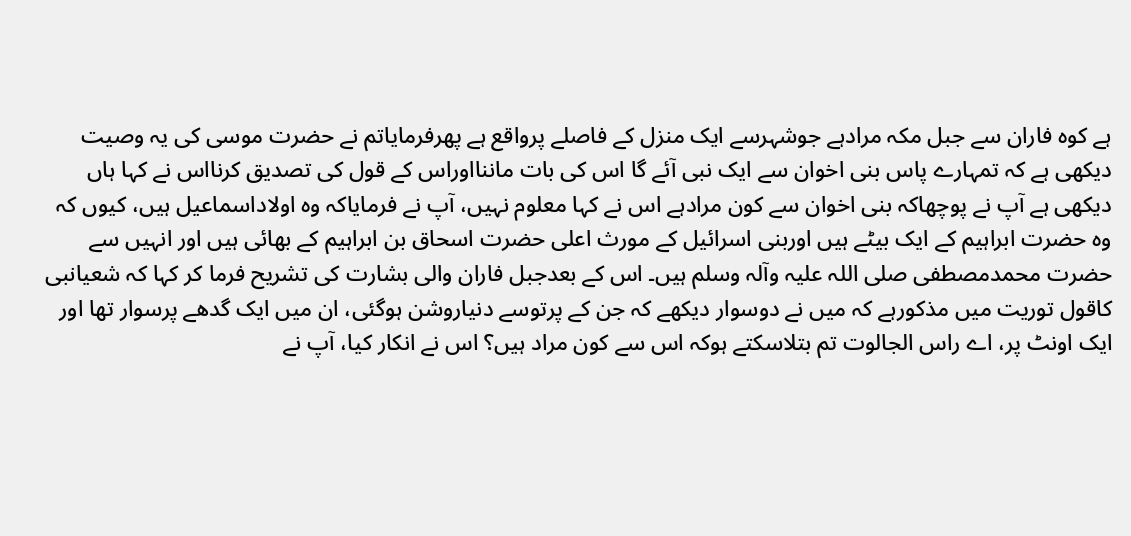ہے کوہ فاران سے جبل مکہ مرادہے جوشہرسے ایک منزل کے فاصلے پرواقع ہے پھرفرمایاتم نے حضرت موسی کی یہ وصیت دیکھی ہے کہ تمہارے پاس بنی اخوان سے ایک نبی آئے گا اس کی بات ماننااوراس کے قول کی تصدیق کرنااس نے کہا ہاں دیکھی ہے آپ نے پوچھاکہ بنی اخوان سے کون مرادہے اس نے کہا معلوم نہیں، آپ نے فرمایاکہ وہ اولاداسماعیل ہیں، کیوں کہ وہ حضرت ابراہیم کے ایک بیٹے ہیں اوربنی اسرائیل کے مورث اعلی حضرت اسحاق بن ابراہیم کے بھائی ہیں اور انہیں سے حضرت محمدمصطفی صلی اللہ علیہ وآلہ وسلم ہیں۔ اس کے بعدجبل فاران والی بشارت کی تشریح فرما کر کہا کہ شعیانبی کاقول توریت میں مذکورہے کہ میں نے دوسوار دیکھے کہ جن کے پرتوسے دنیاروشن ہوگئی، ان میں ایک گدھے پرسوار تھا اور ایک اونٹ پر، اے راس الجالوت تم بتلاسکتے ہوکہ اس سے کون مراد ہیں؟ اس نے انکار کیا، آپ نے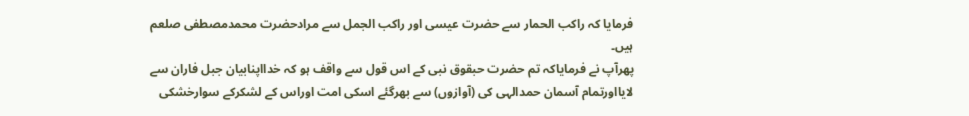فرمایا کہ راکب الحمار سے حضرت عیسی اور راکب الجمل سے مرادحضرت محمدمصطفی صلعم ہیں۔
پھرآپ نے فرمایاکہ تم حضرت حبقوق نبی کے اس قول سے واقف ہو کہ خدااپنابیان جبل فاران سے لایااورتمام آسمان حمدالہی کی (آوازوں) سے بھرگئے اسکی امت اوراس کے لشکرکے سوارخشکی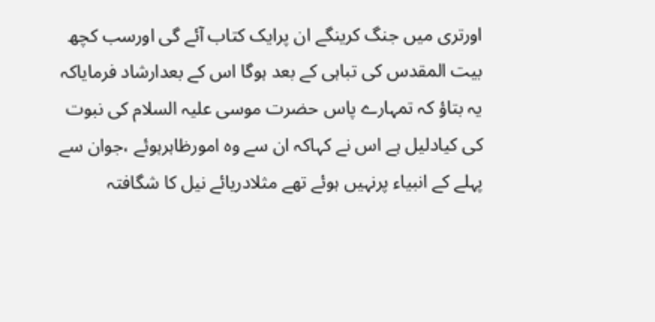اورتری میں جنگ کرینگے ان پرایک کتاب آئے گی اورسب کچھ بیت المقدس کی تباہی کے بعد ہوگا اس کے بعدارشاد فرمایاکہ یہ بتاؤ کہ تمہارے پاس حضرت موسی علیہ السلام کی نبوت کی کیادلیل ہے اس نے کہاکہ ان سے وہ امورظاہرہوئے ،جوان سے پہلے کے انبیاء پرنہیں ہوئے تھے مثلادریائے نیل کا شگافتہ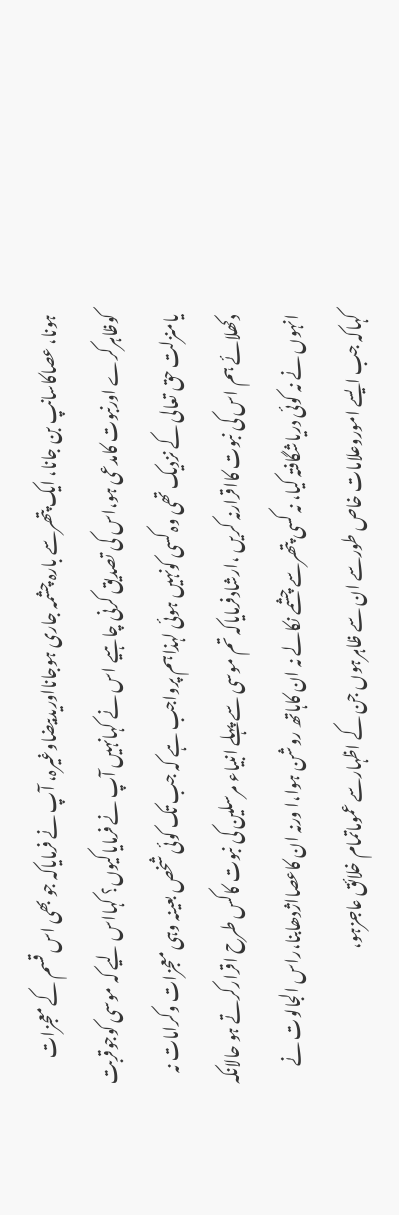ہونا، عصاکاسانپ بن جانا، ایک پتھرسے بارہ چشمہ جاری ہوجانااوریدبیضاوغیرہ، آپ نے فرمایاکہ جو بھی اس قسم کے معجزات کوظاہرکرے اورنبوت کامدعی ہو،اس کی تصدیق کرنی چاہیے اس نے کہانہیں آپ نے فرمایاکیوں؟ کہااس لیے کہ موسی کوجوقربت یامنزلت حق تعالی کے نزدیک تھی وہ کسی کونہیں ہوئی لہذاہم پرواجب ہے کہ جب تک کوئی شخص بعینہ وہی معجزات وکرامات نہ دکھلائے ہم اس کی نبوت کااقرارنہ کریں ،ارشادفرمایاکہ تم موسی سے پہلے انبیاء مرسلین کی نبوت کاکس طرح اقرارکرتے ہو حالانکہ انہوں نے نہ کوئی دریاشگافتہ کیا، نہ کسی پتھرسے چشمے نکالے نہ ان کاہاتھ روشن ہوا،ا ورنہ ان کاعصااژدھابنا،راس الجالوت نے کہاکہ جب ایسے اموروعلامات خاص طورسے ان سے ظاہرہوں جن کے اظہارسے عموماتمام خلائق عاجزہو،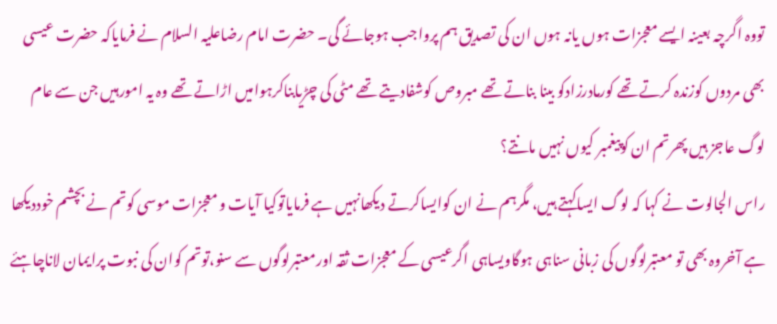تووہ اگرچہ بعینہ ایسے معجزات ہوں یانہ ہوں ان کی تصدیق ہم پرواجب ہوجائے گی۔ حضرت امام رضاعلیہ السلام نے فرمایاکہ حضرت عیسی بھی مردوں کوزندہ کرتے تھے کورمادرزادکو بینا بناتے تھے مبروص کوشفادیتے تھے مٹی کی چڑیابناکرہوامیں اڑاتے تھے وہ یہ امورہیں جن سے عام لوگ عاجز ہیں پھرتم ان کوپیغمبر کیوں نہیں مانتے؟
راس الجالوت نے کہا کہ لوگ ایساکہتے ہیں، مگرہم نے ان کوایساکرتے دیکھانہیں ہے فرمایاتوکیا آیات و معجزات موسی کوتم نے بچشم خوددیکھا ہے آخروہ بھی تو معتبرلوگوں کی زبانی سناہی ہوگاویساہی اگرعیسی کے معجزات ثقہ اورمعتبرلوگوں سے سنو،توتم کوان کی نبوت پرایمان لاناچاہئے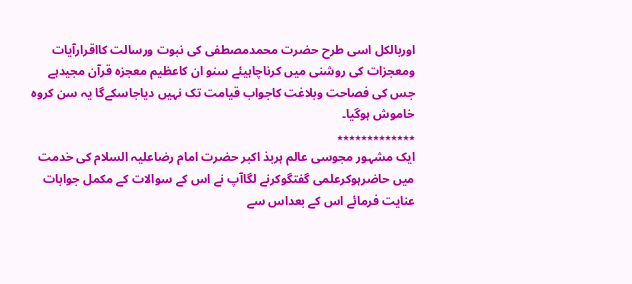اوربالکل اسی طرح حضرت محمدمصطفی کی نبوت ورسالت کااقرارآیات ومعجزات کی روشنی میں کرناچاہیئے سنو ان کاعظیم معجزہ قرآن مجیدہے جس کی فصاحت وبلاغت کاجواب قیامت تک نہیں دیاجاسکےگا یہ سن کروہ خاموش ہوگیا۔
٭٭٭٭٭٭٭٭٭٭٭٭٭
ایک مشہور مجوسی عالم ہربذ اکبر حضرت امام رضاعلیہ السلام کی خدمت میں حاضرہوکرعلمی گفتگوکرنے لگاآپ نے اس کے سوالات کے مکمل جوابات عنایت فرمائے اس کے بعداس سے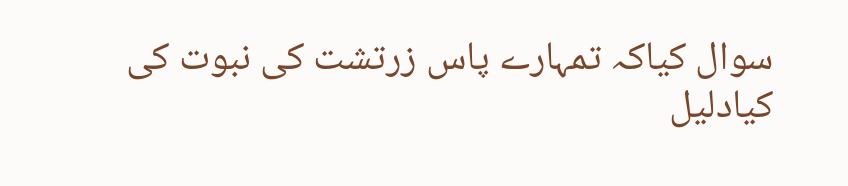سوال کیاکہ تمہارے پاس زرتشت کی نبوت کی کیادلیل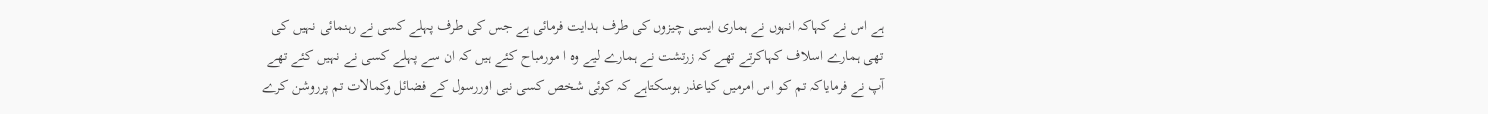ہے اس نے کہاکہ انہوں نے ہماری ایسی چیزوں کی طرف ہدایت فرمائی ہے جس کی طرف پہلے کسی نے رہنمائی نہیں کی تھی ہمارے اسلاف کہاکرتے تھے کہ زرتشت نے ہمارے لیے وہ ا مورمباح کئے ہیں کہ ان سے پہلے کسی نے نہیں کئے تھے آپ نے فرمایاکہ تم کو اس امرمیں کیاعذر ہوسکتاہے کہ کوئی شخص کسی نبی اوررسول کے فضائل وکمالات تم پرروشن کرے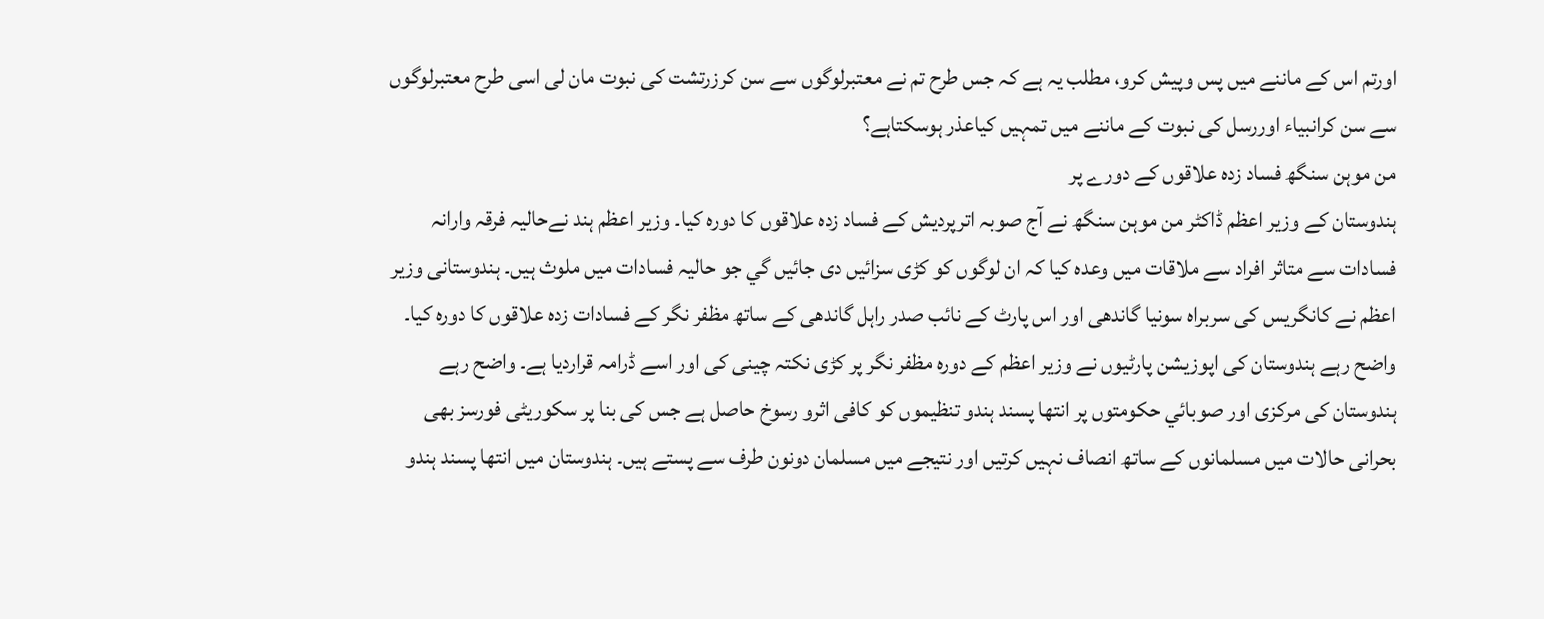اورتم اس کے ماننے میں پس وپیش کرو، مطلب یہ ہے کہ جس طرح تم نے معتبرلوگوں سے سن کرزرتشت کی نبوت مان لی اسی طرح معتبرلوگوں سے سن کرانبیاء اوررسل کی نبوت کے ماننے میں تمہیں کیاعذر ہوسکتاہے؟
من موہن سنگھ فساد زدہ علاقوں کے دورے پر
ہندوستان کے وزیر اعظم ڈاکٹر من موہن سنگھ نے آج صوبہ اترپردیش کے فساد زدہ علاقوں کا دورہ کیا۔ وزیر اعظم ہند نےحالیہ فرقہ وارانہ فسادات سے متاثر افراد سے ملاقات میں وعدہ کیا کہ ان لوگوں کو کڑی سزائيں دی جائيں گي جو حالیہ فسادات میں ملوث ہیں۔ ہندوستانی وزیر اعظم نے کانگریس کی سربراہ سونیا گاندھی اور اس پارٹ کے نائب صدر راہل گاندھی کے ساتھ مظفر نگر کے فسادات زدہ علاقوں کا دورہ کیا۔ واضح رہے ہندوستان کی اپوزیشن پارٹیوں نے وزیر اعظم کے دورہ مظفر نگر پر کڑی نکتہ چینی کی اور اسے ڈرامہ قراردیا ہے۔ واضح رہے ہندوستان کی مرکزی اور صوبائي حکومتوں پر انتھا پسند ہندو تنظیموں کو کافی اثرو رسوخ حاصل ہے جس کی بنا پر سکوریٹی فورسز بھی بحرانی حالات میں مسلمانوں کے ساتھ انصاف نہیں کرتیں اور نتیجے میں مسلمان دونون طرف سے پستے ہیں۔ ہندوستان میں انتھا پسند ہندو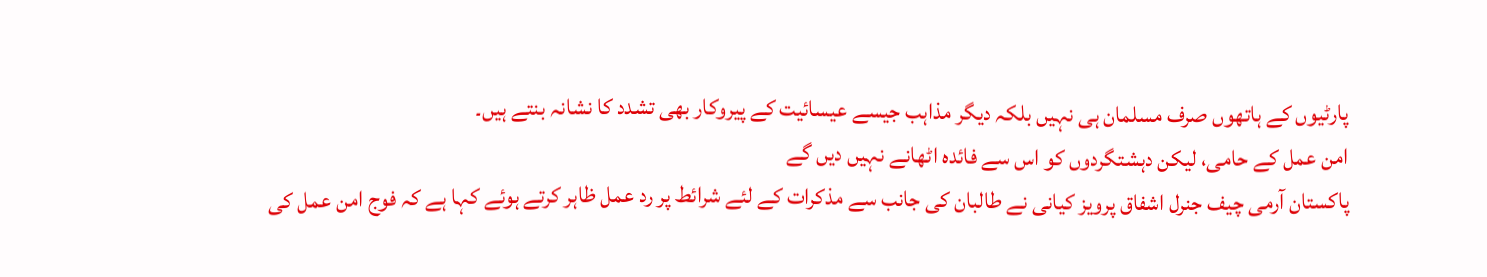پارٹیوں کے ہاتھوں صرف مسلمان ہی نہیں بلکہ دیگر مذاہب جیسے عیسائيت کے پیروکار بھی تشدد کا نشانہ بنتے ہیں۔
امن عمل کے حامی، لیکن دہشتگردوں کو اس سے فائدہ اٹھانے نہیں دیں گے
پاکستان آرمی چیف جنرل اشفاق پرویز کیانی نے طالبان کی جانب سے مذکرات کے لئے شرائط پر رد عمل ظاہر کرتے ہوئے کہا ہے کہ فوج امن عمل کی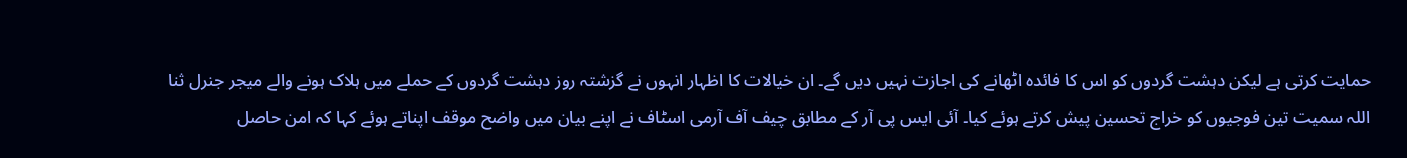حمایت کرتی ہے لیکن دہشت گردوں کو اس کا فائدہ اٹھانے کی اجازت نہیں دیں گے۔ ان خیالات کا اظہار انہوں نے گزشتہ روز دہشت گردوں کے حملے میں ہلاک ہونے والے میجر جنرل ثنا اللہ سمیت تین فوجیوں کو خراج تحسین پیش کرتے ہوئے کیا۔ آئی ایس پی آر کے مطابق چیف آف آرمی اسٹاف نے اپنے بیان میں واضح موقف اپناتے ہوئے کہا کہ امن حاصل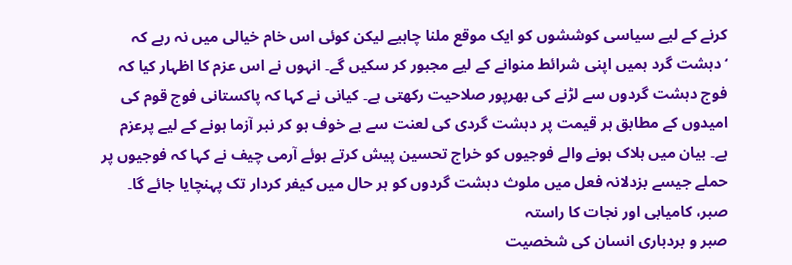کرنے کے لیے سیاسی کوششوں کو ایک موقع ملنا چاہیے لیکن کوئی اس خام خیالی میں نہ رہے کہ ‘دہشت گرد ہمیں اپنی شرائط منوانے کے لیے مجبور کر سکیں گے۔ انہوں نے اس عزم کا اظہار کیا کہ فوج دہشت گردوں سے لڑنے کی بھرپور صلاحیت رکھتی ہے۔ کیانی نے کہا کہ پاکستانی فوج قوم کی امیدوں کے مطابق ہر قیمت پر دہشت گردی کی لعنت سے بے خوف ہو کر نبر آزما ہونے کے لیے پرعزم ہے۔ بیان میں ہلاک ہونے والے فوجیوں کو خراج تحسین پیش کرتے ہوئے آرمی چیف نے کہا کہ فوجیوں پر حملے جیسے بزدلانہ فعل میں ملوث دہشت گردوں کو ہر حال میں کیفر کردار تک پہنچایا جائے گا۔
صبر، کامیابی اور نجات کا راستہ
صبر و بردباری انسان کی شخصیت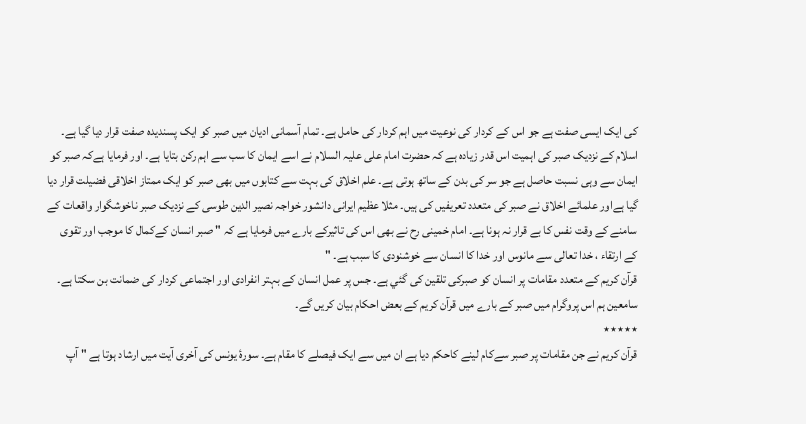کی ایک ایسی صفت ہے جو اس کے کردار کی نوعیت میں اہم کردار کی حامل ہے۔ تمام آسمانی ادیان میں صبر کو ایک پسندیدہ صفت قرار دیا گیا ہے۔ اسلام کے نزدیک صبر کی اہمیت اس قدر زیادہ ہے کہ حضرت امام علی علیہ السلام نے اسے ایمان کا سب سے اہم رکن بتایا ہے۔ اور فرمایا ہےکہ صبر کو ایمان سے وہی نسبت حاصل ہے جو سر کی بدن کے ساتھ ہوتی ہے۔ علم اخلاق کی بہت سے کتابوں میں بھی صبر کو ایک ممتاز اخلاقی فضیلت قرار دیا گیا ہےاور علمائے اخلاق نے صبر کی متعدد تعریفیں کی ہیں۔ مثلا عظیم ایرانی دانشور خواجہ نصیر الدین طوسی کے نزدیک صبر ناخوشگوار واقعات کے سامنے کے وقت نفس کا بے قرار نہ ہونا ہے۔ امام خمینی رح نے بھی اس کی تاثیرکے بارے میں فرمایا ہے کہ " صبر انسان کےکمال کا موجب اور تقوی کے ارتقاء ، خدا تعالی سے مانوس اور خدا کا انسان سے خوشنودی کا سبب ہے۔ "
قرآن کریم کے متعدد مقامات پر انسان کو صبرکی تلقین کی گئي ہے۔ جس پر عمل انسان کے بہتر انفرادی اور اجتماعی کردار کی ضمانت بن سکتا ہے۔ سامعین ہم اس پروگرام میں صبر کے بارے میں قرآن کریم کے بعض احکام بیان کریں گے۔
٭٭٭٭٭
قرآن کریم نے جن مقامات پر صبر سےکام لینے کاحکم دیا ہے ان میں سے ایک فیصلے کا مقام ہے۔ سورۂ یونس کی آخری آیت میں ارشاد ہوتا ہے " آپ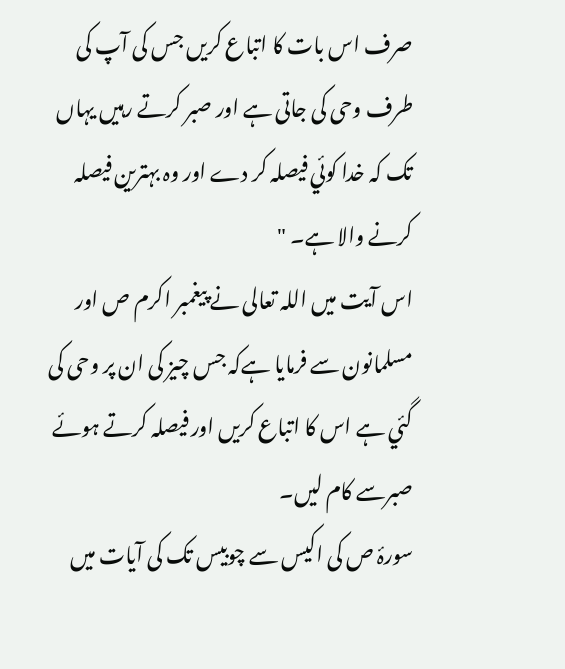صرف اس بات کا اتباع کریں جس کی آپ کی طرف وحی کی جاتی ہے اور صبر کرتے رہیں یہاں تک کہ خدا کوئي فیصلہ کر دے اور وہ بہترین فیصلہ کرنے والا ہے۔ "
اس آیت میں اللہ تعالی نے پیغمبر اکرم ص اور مسلمانون سے فرمایا ہےکہ جس چیز کی ان پر وحی کی گئي ہے اس کا اتباع کریں اور فیصلہ کرتے ہوئے صبرسے کام لیں۔
سورۂ ص کی اکیس سے چوبیس تک کی آیات میں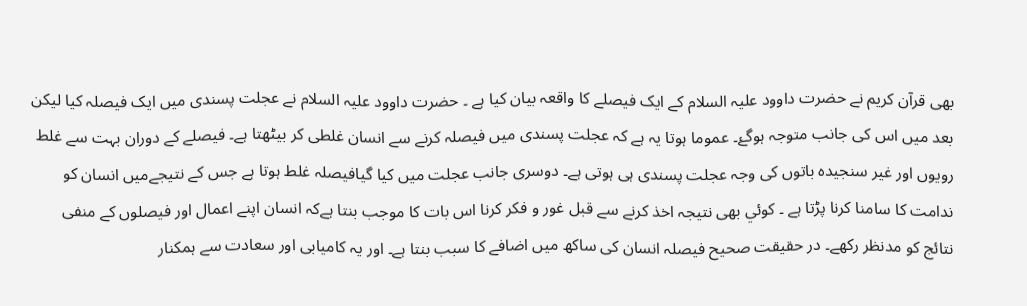بھی قرآن کریم نے حضرت داوود علیہ السلام کے ایک فیصلے کا واقعہ بیان کیا ہے ۔ حضرت داوود علیہ السلام نے عجلت پسندی میں ایک فیصلہ کیا لیکن بعد میں اس کی جانب متوجہ ہوگۓ۔ عموما ہوتا یہ ہے کہ عجلت پسندی میں فیصلہ کرنے سے انسان غلطی کر بیٹھتا ہے۔ فیصلے کے دوران بہت سے غلط رویوں اور غیر سنجیدہ باتوں کی وجہ عجلت پسندی ہی ہوتی ہے۔ دوسری جانب عجلت میں کیا گيافیصلہ غلط ہوتا ہے جس کے نتیجےمیں انسان کو ندامت کا سامنا کرنا پڑتا ہے ۔ کوئي بھی نتیجہ اخذ کرنے سے قبل غور و فکر کرنا اس بات کا موجب بنتا ہےکہ انسان اپنے اعمال اور فیصلوں کے منفی نتائج کو مدنظر رکھے۔ در حقیقت صحیح فیصلہ انسان کی ساکھ میں اضافے کا سبب بنتا ہے۔ اور یہ کامیابی اور سعادت سے ہمکنار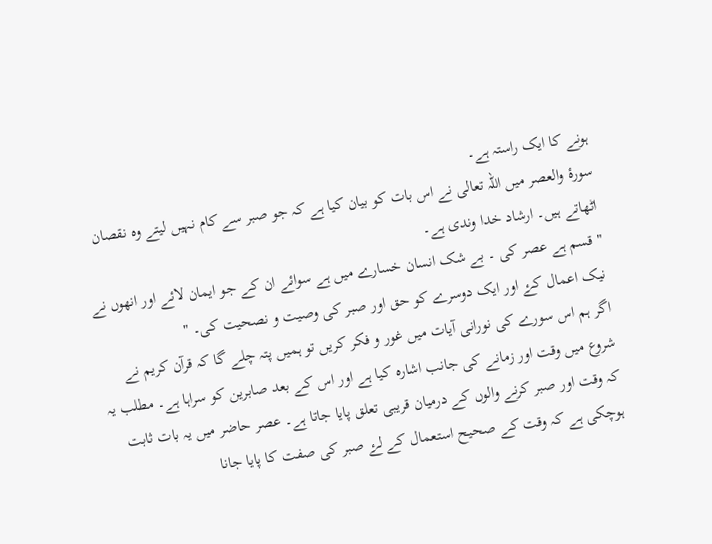ہونے کا ایک راستہ ہے۔
سورۂ والعصر میں اللہ تعالی نے اس بات کو بیان کیا ہے کہ جو صبر سے کام نہیں لیتے وہ نقصان اٹھاتے ہیں۔ ارشاد خدا وندی ہے۔
" قسم ہے عصر کی ۔ بے شک انسان خسارے میں ہے سوائے ان کے جو ایمان لائے اور انھوں نے نیک اعمال کۓ اور ایک دوسرے کو حق اور صبر کی وصیت و نصحیت کی۔ "
اگر ہم اس سورے کی نورانی آیات میں غور و فکر کریں تو ہمیں پتہ چلے گا کہ قرآن کریم نے شروع میں وقت اور زمانے کی جانب اشارہ کیا ہے اور اس کے بعد صابرین کو سراہا ہے۔ مطلب یہ کہ وقت اور صبر کرنے والوں کے درمیان قریبی تعلق پایا جاتا ہے۔ عصر حاضر میں یہ بات ثابت ہوچکی ہے کہ وقت کے صحیح استعمال کے لۓ صبر کی صفت کا پایا جانا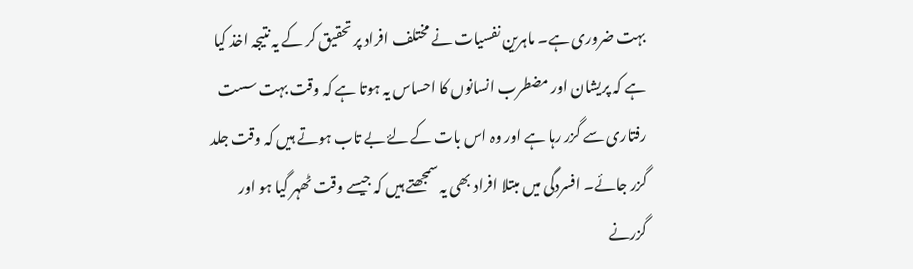بہت ضروری ہے۔ ماہرین نفسیات نے مختلف افراد پر تحقیق کر کے یہ نتیجہ اخذ کیا ہے کہ پریشان اور مضطرب انسانوں کا احساس یہ ہوتا ہے کہ وقت بہت سست رفتاری سے گزر رہا ہے اور وہ اس بات کے لۓ بے تاب ہوتے ہیں کہ وقت جلد گزر جائے۔ افسردگی میں مبتلا افراد بھی یہ سمجھتے ہیں کہ جیسے وقت ٹھہر گیا ہو اور گزرنے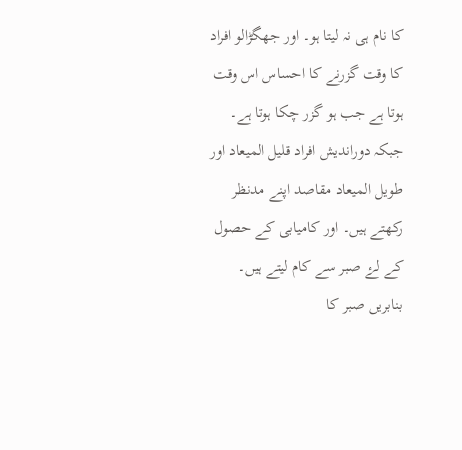کا نام ہی نہ لیتا ہو۔ اور جھگڑالو افراد کا وقت گزرنے کا احساس اس وقت ہوتا ہے جب ہو گزر چکا ہوتا ہے۔ جبکہ دوراندیش افراد قلیل المیعاد اور طویل المیعاد مقاصد اپنے مدنظر رکھتے ہیں۔ اور کامیابی کے حصول کے لۓ صبر سے کام لیتے ہیں۔ بنابریں صبر کا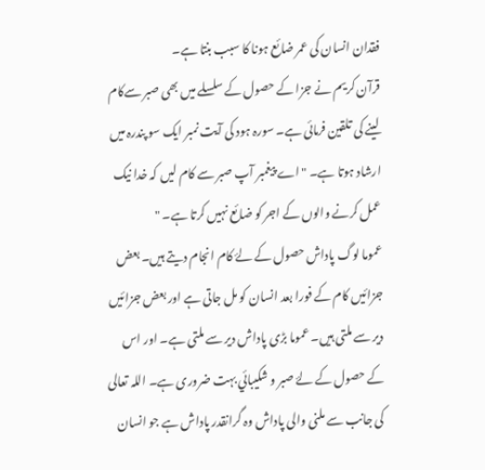فقدان انسان کی عمر ضائع ہونا کا سبب بنتا ہے۔
قرآن کریم نے جزا کے حصول کے سلسلے میں بھی صبر سےکام لینے کی تلقین فرمائی ہے۔ سورہ ہود کی آیت نمبر ایک سو پندرہ میں ارشاد ہوتا ہے۔ " اے پیغمبر آپ صبر سے کام لیں کہ خدا نیک عمل کرنے والوں کے اجر کو ضائع نہیں کرتا ہے۔ "
عموما لوگ پاداش حصول کے لۓ کام انجام دیتے ہیں۔ بعض جزائیں کام کے فورا بعد انسان کو مل جاتی ہے اور بعض جزائيں دیر سے ملتی ہیں۔ عموما بڑی پاداش دیر سے ملتی ہے۔ اور اس کے حصول کے لۓ صبر و شکیبائي بہت ضروری ہے۔ اللہ تعالی کی جانب سے ملنی والی پاداش وہ گرانقدر پاداش ہے جو انسان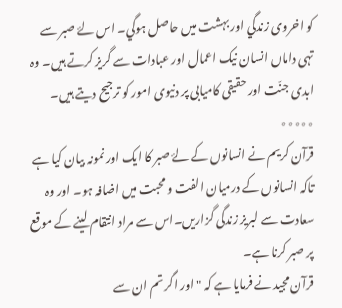کو اخروی زندگي اور بہشت میں حاصل ہوگي۔ اس لۓ صبر سے تہی داماں انسان نیک اعمال اور عبادات سے گریز کرتے ہیں۔ وہ ابدی جنّت اور حقیقی کامیابی پر دنیوی امور کو ترجیح دیتے ہیں۔
٭٭٭٭٭
قرآن کریم نے انسانوں کے لۓ صبر کا ایک اور نمونہ بیان کیا ہے تاکہ انسانوں کے درمیان الفت و محبت میں اضافہ ہو۔ اور وہ سعادت سے لبریز زندگی گزاریں۔اس سے مراد انتقام لینے کے موقع پر صبر کرنا ہے۔
قرآن مجید نے فرمایا ہے کہ " اور اگر تم ان سے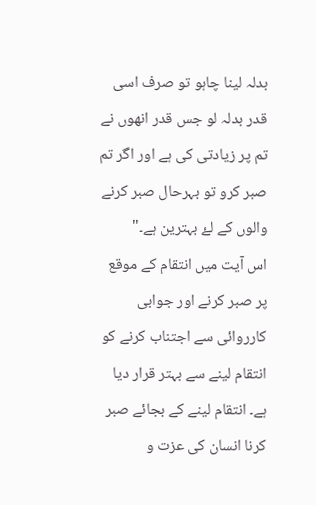بدلہ لینا چاہو تو صرف اسی قدر بدلہ لو جس قدر انھوں نے تم پر زیادتی کی ہے اور اگر تم صبر کرو تو بہرحال صبر کرنے والوں کے لۓ بہترین ہے۔"
اس آیت میں انتقام کے موقع پر صبر کرنے اور جوابی کارروائی سے اجتناب کرنے کو انتقام لینے سے بہتر قرار دیا ہے۔ انتقام لینے کے بجائے صبر کرنا انسان کی عزت و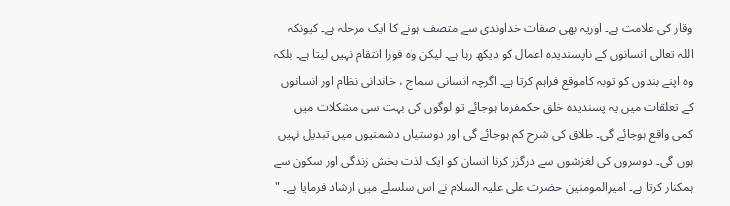وقار کی علامت ہے۔ اوریہ بھی صفات خداوندی سے متصف ہونے کا ایک مرحلہ ہے۔ کیونکہ اللہ تعالی انسانوں کے ناپسندیدہ اعمال کو دیکھ رہا ہے۔ لیکن وہ فورا انتقام نہیں لیتا ہے۔ بلکہ وہ اپنے بندوں کو توبہ کاموقع فراہم کرتا ہے۔ اگرچہ انسانی سماج ، خاندانی نظام اور انسانوں کے تعلقات میں یہ پسندیدہ خلق حکمفرما ہوجائے تو لوگوں کی بہت سی مشکلات میں کمی واقع ہوجائے گی۔ طلاق کی شرح کم ہوجائے گی اور دوستیاں دشمنیوں میں تبدیل نہیں ہوں گی۔ دوسروں کی لغزشوں سے درگزر کرنا انسان کو ایک لذت بخش زندگی اور سکون سے ہمکنار کرتا ہے۔ امیرالمومنین حضرت علی علیہ السلام نے اس سلسلے میں ارشاد فرمایا ہے۔ "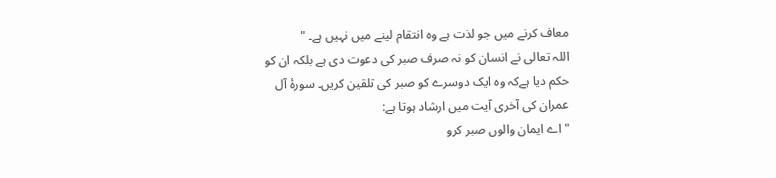معاف کرنے میں جو لذت ہے وہ انتقام لینے میں نہیں ہے۔ "
اللہ تعالی نے انسان کو نہ صرف صبر کی دعوت دی ہے بلکہ ان کو حکم دیا ہےکہ وہ ایک دوسرے کو صبر کی تلقین کریں۔ سورۂ آل عمران کی آخری آیت میں ارشاد ہوتا ہے:
" اے ایمان والوں صبر کرو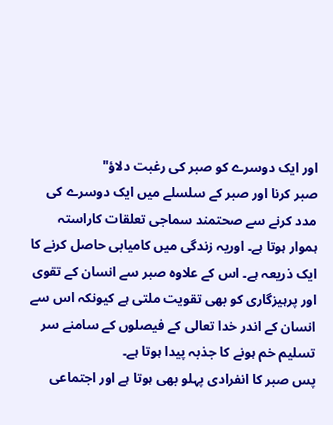اور ایک دوسرے کو صبر کی رغبت دلاؤ"
صبر کرنا اور صبر کے سلسلے میں ایک دوسرے کی مدد کرنے سے صحتمند سماجی تعلقات کاراستہ ہموار ہوتا ہے۔ اوریہ زندگی میں کامیابی حاصل کرنے کا ایک ذریعہ ہے۔ اس کے علاوہ صبر سے انسان کے تقوی اور پرہیزگاری کو بھی تقویت ملتی ہے کیونکہ اس سے انسان کے اندر خدا تعالی کے فیصلوں کے سامنے سر تسلیم خم ہونے کا جذبہ پیدا ہوتا ہے۔
پس صبر کا انفرادی پہلو بھی ہوتا ہے اور اجتماعی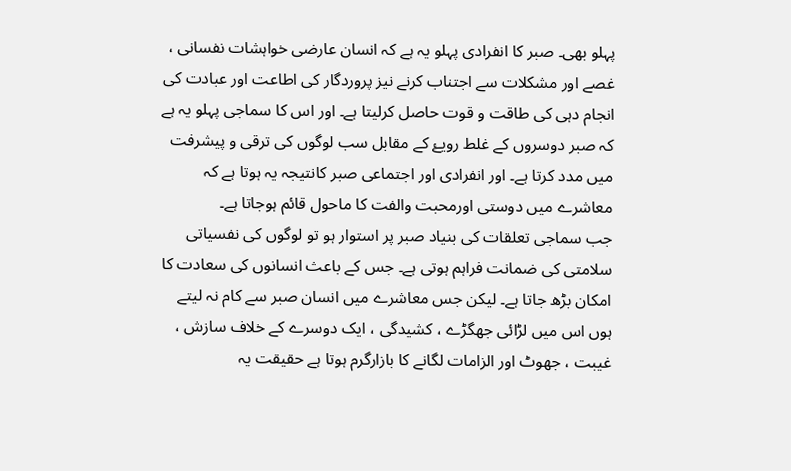پہلو بھی۔ صبر کا انفرادی پہلو یہ ہے کہ انسان عارضی خواہشات نفسانی ، غصے اور مشکلات سے اجتناب کرنے نیز پروردگار کی اطاعت اور عبادت کی انجام دہی کی طاقت و قوت حاصل کرلیتا ہے۔ اور اس کا سماجی پہلو یہ ہے کہ صبر دوسروں کے غلط رویۓ کے مقابل سب لوگوں کی ترقی و پیشرفت میں مدد کرتا ہے۔ اور انفرادی اور اجتماعی صبر کانتیجہ یہ ہوتا ہے کہ معاشرے میں دوستی اورمحبت والفت کا ماحول قائم ہوجاتا ہے۔
جب سماجی تعلقات کی بنیاد صبر پر استوار ہو تو لوگوں کی نفسیاتی سلامتی کی ضمانت فراہم ہوتی ہے۔ جس کے باعث انسانوں کی سعادت کا امکان بڑھ جاتا ہے۔ لیکن جس معاشرے میں انسان صبر سے کام نہ لیتے ہوں اس میں لڑائی جھگڑے ، کشیدگی ، ایک دوسرے کے خلاف سازش ، غیبت ، جھوٹ اور الزامات لگانے کا بازارگرم ہوتا ہے حقیقت یہ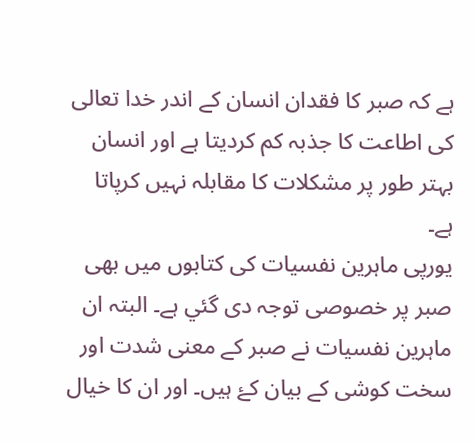ہے کہ صبر کا فقدان انسان کے اندر خدا تعالی کی اطاعت کا جذبہ کم کردیتا ہے اور انسان بہتر طور پر مشکلات کا مقابلہ نہیں کرپاتا ہے۔
یورپی ماہرین نفسیات کی کتابوں میں بھی صبر پر خصوصی توجہ دی گئي ہے۔ البتہ ان ماہرین نفسیات نے صبر کے معنی شدت اور سخت کوشی کے بیان کۓ ہیں۔ اور ان کا خیال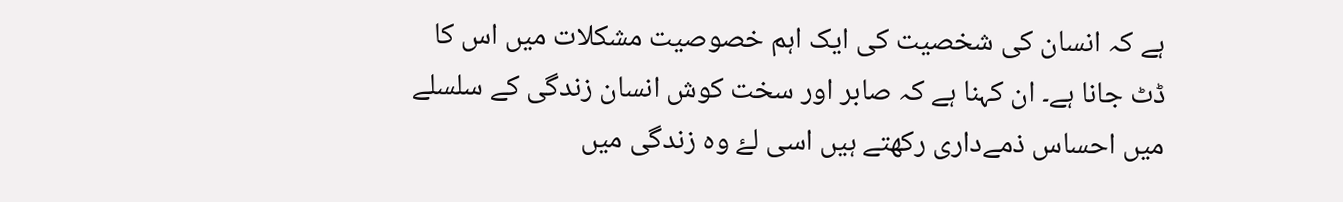ہے کہ انسان کی شخصیت کی ایک اہم خصوصیت مشکلات میں اس کا ڈٹ جانا ہے۔ ان کہنا ہے کہ صابر اور سخت کوش انسان زندگی کے سلسلے میں احساس ذمےداری رکھتے ہیں اسی لۓ وہ زندگی میں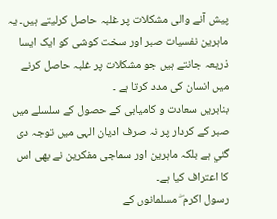پیش آنے والی مشکلات پر غلبہ حاصل کرلیتے ہیں۔ یہ ماہرین نفسیات صبر اور سخت کوشی کو ایک ایسا ذریعہ جانتے ہیں جو مشکلات پر غلبہ حاصل کرنے میں انسان کی مدد کرتا ہے ۔
بنابریں سعادت و کامیابی کے حصول کے سلسلے میں صبر کے کردار پر نہ صرف ادیان الہی میں توجہ دی گئي ہے بلکہ ماہرین اور سماجی مفکرین نے بھی اس کا اعتراف کیا ہے۔
رسول اکرم ۖ مسلمانوں کے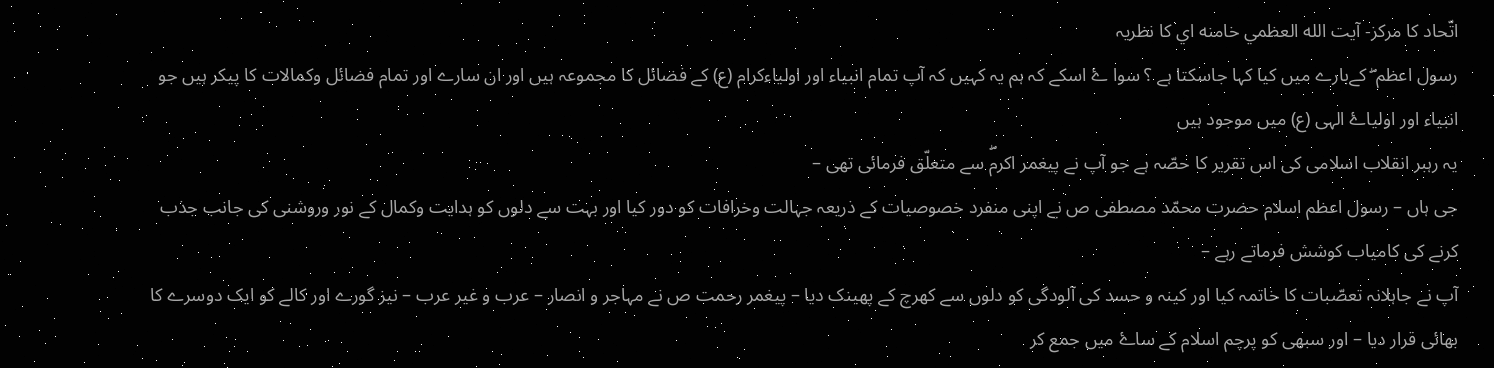اتّحاد کا مرکز- آيت الله العظمي خامنه اي کا نظریہ
رسول اعظم ۖ کےبارے میں کیا کہا جاسکتا ہے ؟ سوا ۓ اسکے کہ ہم یہ کہیں کہ آپ تمام انبیاء اور اولیاءکرام (ع) کے فضائل کا مجموعہ ہیں اور ان سارے اور تمام فضائل وکمالات کا پیکر ہیں جو انبیاء اور اولیاۓ الہی (ع) میں موجود ہیں
یہ رہبر انقلاب اسلامی کی اس تقریر کا حصّہ ہے جو آپ نے پیغمر اکرمۖ سے متعلّق فرمائی تھی –
جی ہاں – رسول اعظم اسلام حضرت محمّد مصطفی ص نے اپنی منفرد خصوصیات کے ذریعہ جہالت وخرافات کو دور کیا اور بہت سے دلوں کو ہدایت وکمال کے نور وروشنی کی جانب جذب کرنے کی کامیاب کوشش فرماتے رہے –
آپ نے جاہلانہ تعصّبات کا خاتمہ کیا اور کینہ و حسد کی آلودگی کو دلوں سے کھرچ کے پھینک دیا – پیغمر رحمت ص نے مہاجر و انصار – عرب و غیر عرب – نیز گورے اور کالے کو ایک دوسرے کا بھائی قرار دیا – اور سبھی کو پرچم اسلام کے ساۓ میں جمع کر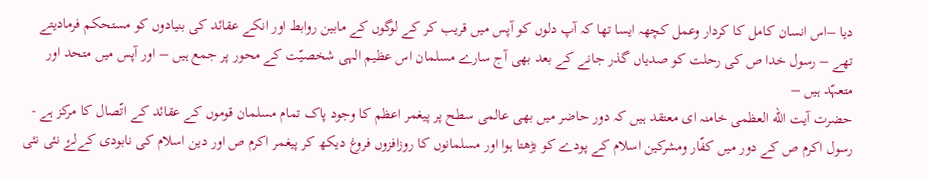دیا –اس انسان کامل کا کردار وعمل کچھہ ایسا تھا کہ آپ دلوں کو آپس میں قریب کر کے لوگوں کے مابین روابط اور انکے عقائد کی بنیادوں کو مستحکم فرمادیتے تھے – رسول خدا ص کی رحلت کو صدیاں گذر جانے کے بعد بھی آج سارے مسلمان اس عظیم الہی شخصیّت کے محور پر جمع ہیں – اور آپس میں متحد اور متعہّد ہیں –
حضرت آیت الله العظمی خامنہ ای معتقد ہیں کہ دور حاضر میں بھی عالمی سطح پر پیغمر اعظم کا وجود پاک تمام مسلمان قوموں کے عقائد کے اتّصال کا مرکز ہے -
رسول اکرم ص کے دور میں کفّار ومشرکین اسلام کے پودے کو بڑھتا ہوا اور مسلمانوں کا روزافزوں فروغ دیکھ کر پیغمر اکرم ص اور دین اسلام کی نابودی کےلۓ نئی نئی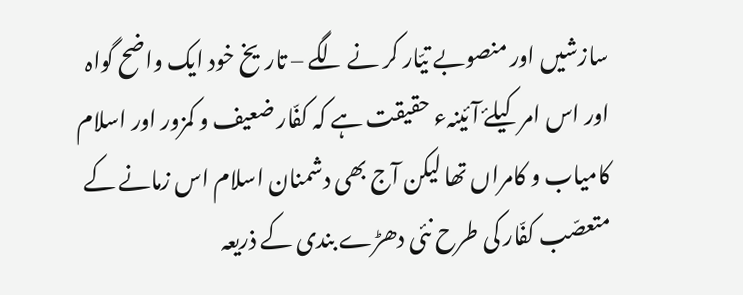سازشیں اور منصوبے تیّار کر نے لگے – تاریخ خود ایک واضح گواہ اور اس امر کیلۓ آئینہء حقیقت ہے کہ کفّار ضعیف و کمزور اور اسلام کامیاب و کامراں تھا لیکن آج بھی دشمنان اسلام اس زمانے کے متعصّب کفّار کی طرح نئی دھڑے بندی کے ذریعہ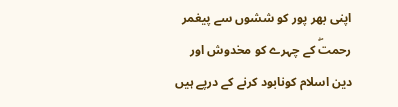اپنی بھر پور کو ششوں سے پیغمر رحمتۖ کے چہرے کو مخدوش اور دین اسلام کونابود کرنے کے درپے ہیں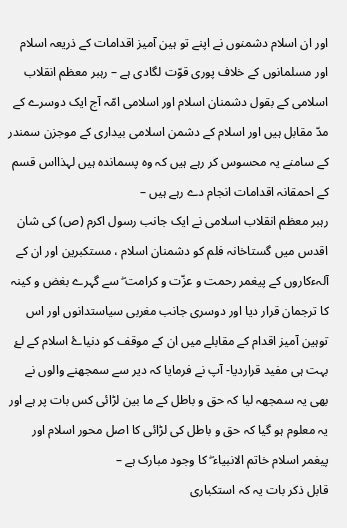اور ان اسلام دشمنوں نے اپنے تو ہین آمیز اقدامات کے ذریعہ اسلام اور مسلمانوں کے خلاف پوری قوّت لگادی ہے – رہبر معظم انقلاب اسلامی کے بقول دشمنان اسلام اور اسلامی امّہ آج ایک دوسرے کے مدّ مقابل ہیں اور اسلام کے دشمن اسلامی بیداری کے موجزن سمندر کے سامنے یہ محسوس کر رہے ہیں کہ وہ پسماندہ ہیں لہذااس قسم کے احمقانہ اقدامات انجام دے رہے ہیں –
رہبر معظم انقلاب اسلامی نے ایک جانب رسول اکرم (ص) کی شان اقدس میں گستاخانہ فلم کو دشمنان اسلام ، مستکبرین اور ان کے آلہءکاروں کے پیغمر رحمت و عزّت و کرامت ۖ سے گہرے بغض و کینہ کا ترجمان قرار دیا اور دوسری جانب مغربی سیاستدانوں اور اس توہین آمیز اقدام کے مقابلے میں ان کے موقف کو دنیاۓ اسلام کے لۓ بہت ہی مفید قراردیا- آپ نے فرمایا کہ دیر سے سمجھنے والوں نے بھی یہ سمجھہ لیا کہ حق و باطل کے ما بین لڑائی کس بات پر ہے اور یہ معلوم ہو گیا کہ حق و باطل کی لڑائی کا اصل محور اسلام اور پیغمر اسلام خاتم الانبیاء ۖ کا وجود مبارک ہے –
قابل ذکر بات یہ کہ استکباری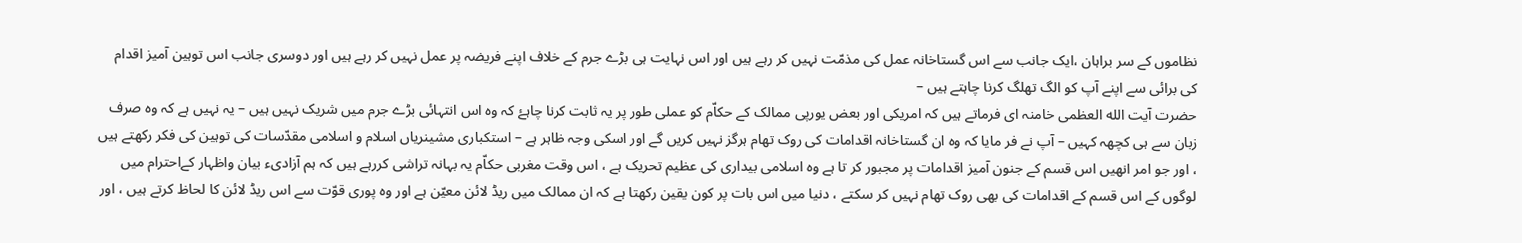نظاموں کے سر براہان ،ایک جانب سے اس گستاخانہ عمل کی مذمّت نہیں کر رہے ہیں اور اس نہایت ہی بڑے جرم کے خلاف اپنے فریضہ پر عمل نہیں کر رہے ہیں اور دوسری جانب اس توہین آمیز اقدام کی برائی سے اپنے آپ کو الگ تھلگ کرنا چاہتے ہیں –
حضرت آیت الله العظمی خامنہ ای فرماتے ہیں کہ امریکی اور بعض یورپی ممالک کے حکاّم کو عملی طور پر یہ ثابت کرنا چاہۓ کہ وہ اس انتہائی بڑے جرم میں شریک نہیں ہیں – یہ نہیں ہے کہ وہ صرف زبان سے ہی کچھہ کہیں – آپ نے فر مایا کہ وہ ان گستاخانہ اقدامات کی روک تھام ہرگز نہیں کریں گے اور اسکی وجہ ظاہر ہے – استکباری مشینریاں اسلام و اسلامی مقدّسات کی توہین کی فکر رکھتے ہیں ، اور جو امر انھیں اس قسم کے جنون آمیز اقدامات پر مجبور کر تا ہے وہ اسلامی بیداری کی عظیم تحریک ہے ، اس وقت مغربی حکاّم یہ بہانہ تراشی کررہے ہیں کہ ہم آزادیء بیان واظہار کےاحترام میں
لوگوں کے اس قسم کے اقدامات کی بھی روک تھام نہیں کر سکتے ، دنیا میں اس بات پر کون یقین رکھتا ہے کہ ان ممالک میں ریڈ لائن معیّن ہے اور وہ پوری قوّت سے اس ریڈ لائن کا لحاظ کرتے ہیں ، اور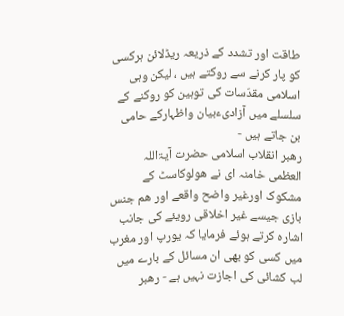طاقت اور تشدد کے ذریعہ ریڈلائن ہرکسی کو پار کرنے سے روکتے ہیں ، لیکن وہی اسلامی مقدّسات کی توہین کو روکنے کے سلسلے میں آزادیءبیان واظہارکے حامی بن جاتے ہیں -
رھبر انقلاب اسلامی حضرت آیۃاللہ العظمی خامنہ ای نے ھولوکاسٹ کے مشکوک اورغیر واضح واقعے اور ھم جنس بازی جیسے غیر اخلاقی رویئے کی جانب اشارہ کرتے ہوئے فرمایا کہ یورپ اور مغرب میں کسی کو بھی ان مسائل کے بارے میں لب کشائی کی اجازت نہیں ہے - رھبر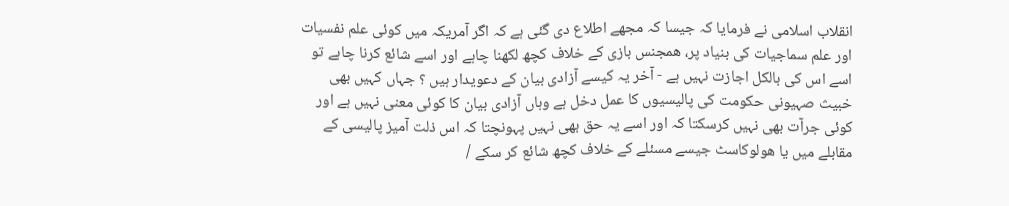انقلاب اسلامی نے فرمایا کہ جیسا کہ مجھے اطلاع دی گئی ہے کہ اگر آمریکہ میں کوئی علم نفسیات اور علم سماجیات کی بنیاد پر، ھمجنس بازی کے خلاف کچھ لکھنا چاہے اور اسے شائع کرنا چاہے تو اسے اس کی بالکل اجازت نہیں ہے - آخر یہ کیسے آزادی بیان کے دعویدار ہیں ؟ جہاں کہیں بھی خبیث صہیونی حکومت کی پالیسیوں کا عمل دخل ہے وہاں آزادی بیان کا کوئی معنی نہیں ہے اور کوئی جرآت بھی نہیں کرسکتا کہ اور اسے یہ حق بھی نہیں پہونچتا کہ اس ذلت آمیز پالیسی کے مقابلے میں یا ھولوکاسٹ جیسے مسئلے کے خلاف کچھ شائع کر سکے /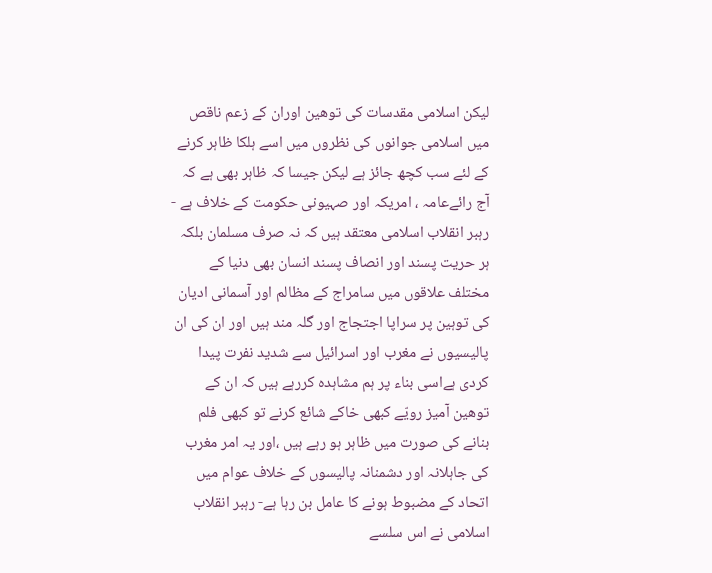لیکن اسلامی مقدسات کی توھین اوران کے زعم ناقص میں اسلامی جوانوں کی نظروں میں اسے ہلکا ظاہر کرنے کے لئے سب کچھ جائز ہے لیکن جیسا کہ ظاہر بھی ہے کہ آج رائےعامہ ، امریکہ اور صہیونی حکومت کے خلاف ہے - رہبر انقلاب اسلامی معتقد ہیں کہ نہ صرف مسلمان بلکہ ہر حریت پسند اور انصاف پسند انسان بھی دنیا کے مختلف علاقوں میں سامراج کے مظالم اور آسمانی ادیان کی توہین پر سراپا اجتجاج اور گلہ مند ہیں اور ان کی ان پالیسیوں نے مغرب اور اسرائیل سے شدید نفرت پیدا کردی ہےاسی بناء پر ہم مشاہدہ کررہے ہیں کہ ان کے توھین آمیز رویّے کبھی خاکے شائع کرنے تو کبھی فلم بنانے کی صورت میں ظاہر ہو رہے ہیں ،اور یہ امر مغرب کی جاہلانہ اور دشمنانہ پالیسوں کے خلاف عوام میں اتحاد کے مضبوط ہونے کا عامل بن رہا ہے- رہبر انقلاب اسلامی نے اس سلسے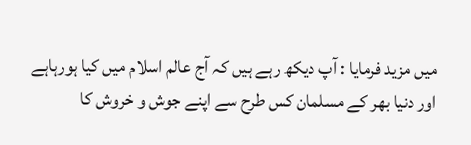میں مزید فرمایا : آپ دیکھ رہے ہیں کہ آج عالم اسلام میں کیا ہورہاہے اور دنیا بھر کے مسلمان کس طرح سے اپنے جوش و خروش کا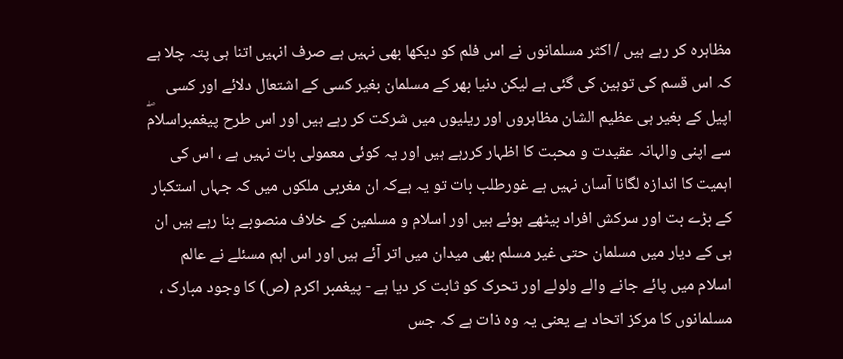مظاہرہ کر رہے ہیں / اکثر مسلمانوں نے اس فلم کو دیکھا بھی نہیں ہے صرف انہیں اتنا ہی پتہ چلا ہے کہ اس قسم کی توہین کی گئی ہے لیکن دنیا بھر کے مسلمان بغیر کسی کے اشتعال دلائے اور کسی اپیل کے بغیر ہی عظیم الشان مظاہروں اور ریلیوں میں شرکت کر رہے ہیں اور اس طرح پیغمبراسلامۖ سے اپنی والہانہ عقیدت و محبت کا اظہار کررہے ہیں اور یہ کوئی معمولی بات نہیں ہے ، اس کی اہمیت کا اندازہ لگانا آسان نہیں ہے غورطلب بات تو یہ ہےکہ ان مغربی ملکوں میں کہ جہاں استکبار کے بڑے بت اور سرکش افراد بیٹھے ہوئے ہیں اور اسلام و مسلمین کے خلاف منصوبے بنا رہے ہیں ان ہی کے دیار میں مسلمان حتی غیر مسلم بھی میدان میں اتر آئے ہیں اور اس اہم مسئلے نے عالم اسلام میں پائے جانے والے ولولے اور تحرک کو ثابت کر دیا ہے - پیغمبر اکرم (ص) کا وجود مبارک ، مسلمانوں کا مرکز اتحاد ہے یعنی یہ وہ ذات ہے کہ جس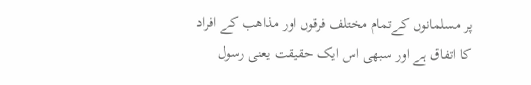پر مسلمانوں کےتمام مختلف فرقوں اور مذاھب کے افراد کا اتفاق ہے اور سبھی اس ایک حقیقت یعنی رسول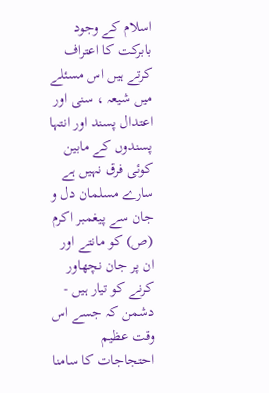اسلام کے وجود بابرکت کا اعتراف کرتے ہیں اس مسئلے میں شیعہ ، سنی اور اعتدال پسند اور انتہا پسندوں کے مابین کوئی فرق نہیں ہے سارے مسلمان دل و جان سے پیغمبر اکرم (ص) کو مانتے اور ان پر جان نچھاور کرنے کو تیار ہیں -
دشمن کہ جسے اس وقت عظیم احتجاجات کا سامنا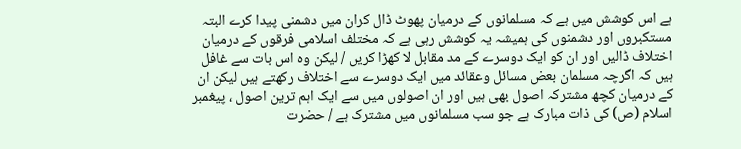ہے اس کوشش میں ہے کہ مسلمانوں کے درمیان پھوٹ ڈال کران میں دشمنی پیدا کرے البتہ مستکبروں اور دشمنوں کی ہمیشہ یہ کوشش رہی ہے کہ مختلف اسلامی فرقوں کے درمیان اختلاف ڈالیں اور ان کو ایک دوسرے کے مد مقابل لا کھڑا کریں / لیکن وہ اس بات سے غافل ہیں کہ اگرچہ مسلمان بعض مسائل وعقائد میں ایک دوسرے سے اختلاف رکھتے ہیں لیکن ان کے درمیان کچھ مشترکہ اصول بھی ہیں اور ان اصولوں میں سے ایک اہم ترین اصول ، پیغمبر اسلام (ص) کی ذات مبارک ہے جو سب مسلمانوں میں مشترک ہے / حضرت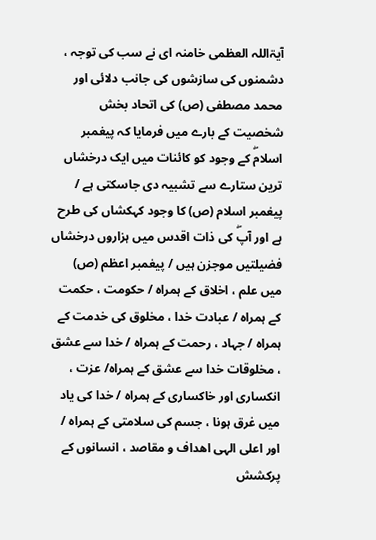آیۃاللہ العظمی خامنہ ای نے سب کی توجہ ، دشمنوں کی سازشوں کی جانب دلائی اور محمد مصطفی (ص) کی اتحاد بخش شخصیت کے بارے میں فرمایا کہ پیغمبر اسلامۖ کے وجود کو کائنات میں ایک درخشاں ترین ستارے سے تشبیہ دی جاسکتی ہے / پیغمبر اسلام (ص) کا وجود کہکشاں کی طرح ہے اور آپۖ کی ذات اقدس میں ہزاروں درخشاں فضیلتیں موجزن ہیں / پیغمبر اعظم (ص) میں علم ، اخلاق کے ہمراہ / حکومت ، حکمت کے ہمراہ / عبادت خدا ، مخلوق کی خدمت کے ہمراہ / جہاد ، رحمت کے ہمراہ / خدا سے عشق ، مخلوقات خدا سے عشق کے ہمراہ/ عزت ، انکساری اور خاکساری کے ہمراہ / خدا کی یاد میں غرق ہونا ، جسم کی سلامتی کے ہمراہ / اور اعلی الہی اھداف و مقاصد ، انسانوں کے پرکشش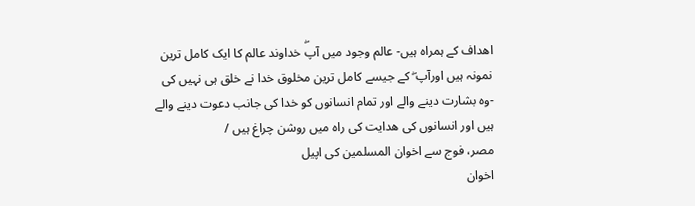اھداف کے ہمراہ ہیں- عالم وجود میں آپۖ خداوند عالم کا ایک کامل ترین نمونہ ہیں اورآپ ۖ کے جیسے کامل ترین مخلوق خدا نے خلق ہی نہیں کی -وہ بشارت دینے والے اور تمام انسانوں کو خدا کی جانب دعوت دینے والے ہیں اور انسانوں کی ھدایت کی راہ میں روشن چراغ ہیں /
مصر، فوج سے اخوان المسلمین کی اپیل
اخوان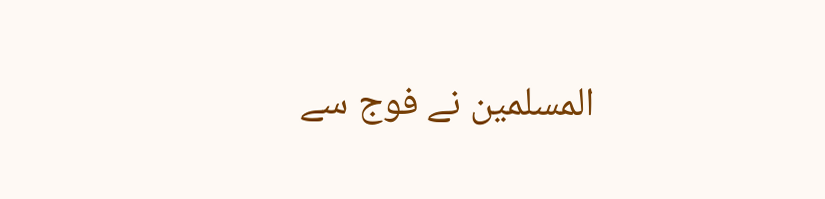المسلمین نے فوج سے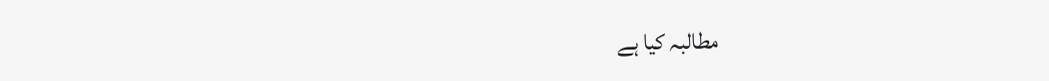مطالبہ کیا ہے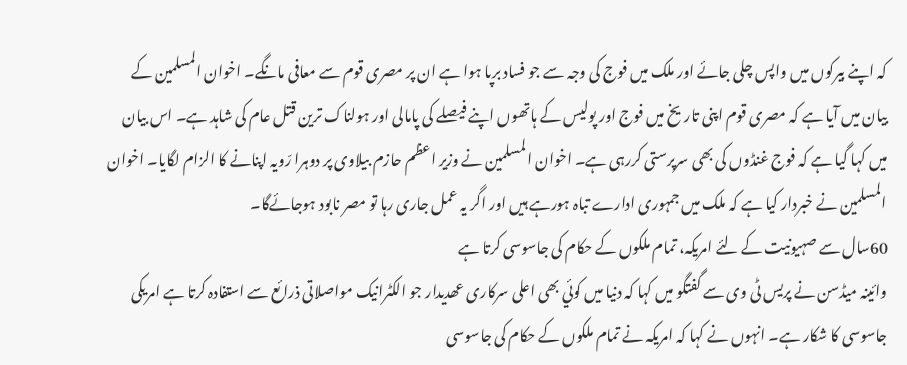کہ اپنے بیرکوں میں واپس چلی جائے اور ملک میں فوج کی وجہ سے جو فساد برپا ہوا ہے ان پر مصری قوم سے معافی مانگے۔ اخوان المسلمین کے بیان میں آیا ہے کہ مصری قوم اپنی تاریخ میں فوج اور پولیس کے ہاتھوں اپنے فیصلے کی پامالی اور ہولناک ترین قتل عام کی شاہد ہے۔ اس بیان میں کہا گيا ہے کہ فوج غنڈوں کی بھی سرپرستی کررہی ہے۔ اخوان المسلمین نے وزیر اعظم حازم بیلاوی پر دوہرا رّویہ اپنانے کا الزام لگایا۔ اخوان المسلمین نے خبردار کیا ہے کہ ملک میں جمہوری ادارے تباہ ہورہے ہیں اور اگر یہ عمل جاری رہا تو مصر نابود ہوجائےگا۔
60سال سے صہیونیت کے لئے امریکہ، تمام ملکوں کے حکام کی جاسوسی کرتا ہے
وائينہ میڈسن نے پریس ٹی وی سے گفتگو میں کہا کہ دنیا میں کوئي بھی اعلی سرکاری عھدیدار جو الکٹرانیک مواصلاتی ذرائع سے استفادہ کرتا ہے امریکی جاسوسی کا شکار ہے۔ انہوں نے کہا کہ امریکہ نے تمام ملکوں کے حکام کی جاسوسی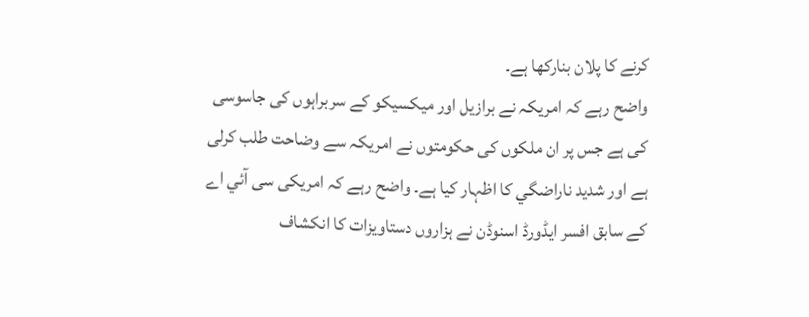کرنے کا پلان بنارکھا ہے۔
واضح رہے کہ امریکہ نے برازیل اور میکسیکو کے سربراہوں کی جاسوسی کی ہے جس پر ان ملکوں کی حکومتوں نے امریکہ سے وضاحت طلب کرلی ہے اور شدید ناراضگي کا اظہار کیا ہے۔ واضح رہے کہ امریکی سی آئي اے کے سابق افسر ایڈورڈ اسنوڈن نے ہزاروں دستاویزات کا انکشاف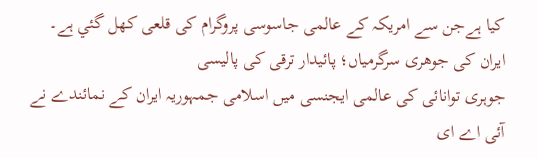کیا ہےجن سے امریکہ کے عالمی جاسوسی پروگرام کی قلعی کھل گئي ہے۔
ایران کی جوھری سرگرمیاں؛ پائیدار ترقی کی پالیسی
جوہری توانائی کی عالمی ایجنسی میں اسلامی جمہوریہ ایران کے نمائندے نے آئی اے ای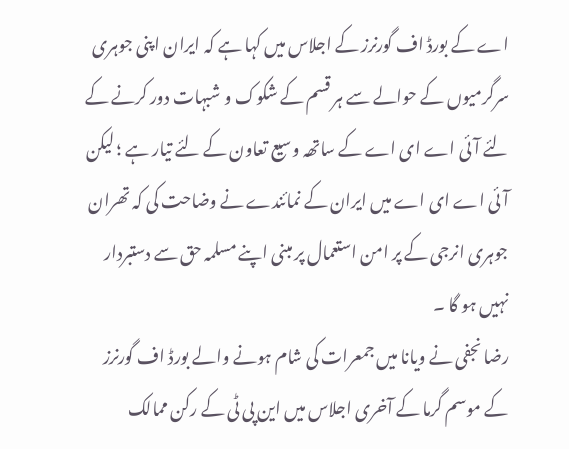اے کے بورڈ اف گورنرز کے اجلاس میں کہا ہے کہ ایران اپنی جوہری سرگرمیوں کے حوالے سے ہر قسم کے شکوک و شبہات دور کرنے کے لئے آئی اے ای اے کے ساتھہ وسیع تعاون کے لئے تیار ہے ؛ لیکن آئی اے ای اے میں ایران کے نمائندے نے وضاحت کی کہ تھران جوہری انرجی کے پر امن استعمال پر مبنی اپنے مسلمہ حق سے دستبردار نہیں ہو گا ۔
رضا نجفی نے ویانا میں جمعرات کی شام ہونے والے بورڈ اف گورنرز کے موسم گرما کے آخری اجلاس میں این پی ٹی کے رکن ممالک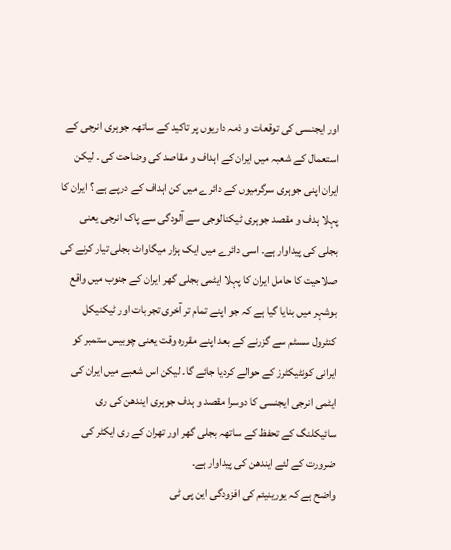اور ایجنسی کی توقعات و ذمہ داریوں پر تاکید کے ساتھہ جوہری انرجی کے استعمال کے شعبہ میں ایران کے اہداف و مقاصد کی وضاحت کی ۔ لیکن ایران اپنی جوہری سرگرمیوں کے دائرے میں کن اہداف کے درپے ہے ؟ ایران کا پہلا ہدف و مقصد جوہری ٹیکنالوجی سے آلودگی سے پاک انرجی یعنی بجلی کی پیداوار ہے۔ اسی دائرے میں ایک ہزار میگاواٹ بجلی تیار کرنے کی صلاحیت کا حامل ایران کا پہلا ایٹمی بجلی گھر ایران کے جنوب میں واقع بوشہر میں بنایا گیا ہے کہ جو اپنے تمام تر آخری تجربات اور ٹیکنیکل کنٹرول سسٹم سے گزرنے کے بعد اپنے مقررہ وقت یعنی چوبیس ستمبر کو ایرانی کونٹیکٹرز کے حوالے کردیا جائے گا۔ لیکن اس شعبے میں ایران کی ایٹمی انرجی ایجنسی کا دوسرا مقصد و ہدف جوہری ایندھن کی ری سائیکلنگ کے تحفظ کے ساتھہ بجلی گھر اور تھران کے ری ایکٹر کی ضرورت کے لئے ایندھن کی پیداوار ہے۔
واضح ہے کہ یورینیئم کی افزودگی این پی ٹی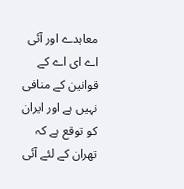معاہدے اور آئی اے ای اے کے قوانین کے منافی نہیں ہے اور ایران کو توقع ہے کہ تھران کے لئے آئی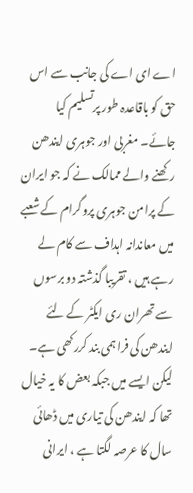اے ای اے کی جانب سے اس حق کو باقاعدہ طور پرتسلیم کیا جائے۔ مغربی اور جوہری ایندھن رکھنے والے ممالک نے کہ جو ایران کے پرامن جوہری پروگرام کے شعبے میں معاندانہ اہداف سے کام لے رہے ہیں ، تقریبا گذشتہ دو برسوں سے تھران ری ایکٹر کے لئے ایندھن کی فراہمی بند کررکھی ہے۔ لیکن ایسے میں جبکہ بعض کا یہ خیال تھا کہ ایندھن کی تیاری میں ڈھائی سال کا عرصہ لگتا ہے ، ایرانی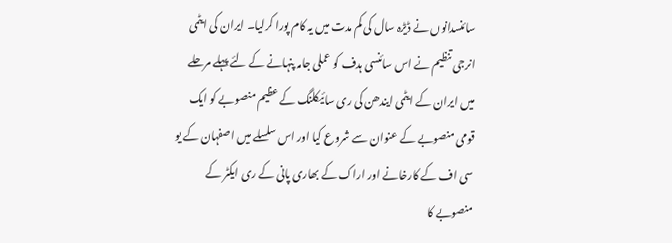سائنسدانوں نے ڈیڑہ سال کی کم مدت میں یہ کام پورا کرلیا۔ ایران کی ایٹمی انرجی تنظیم نے اس سائنسی ہدف کو عملی جامہ پنہانے کے لئے پہلے مرحلے میں ایران کے ایٹمی ایندھن کی ری سائیکلنگ کے عظیم منصوبے کو ایک قومی منصوبے کے عنوان سے شروع کیا اور اس سلسلے میں اصفہان کے یو سی اف کے کارخانے اور اراک کے بھاری پانی کے ری ایکٹر کے منصوبے کا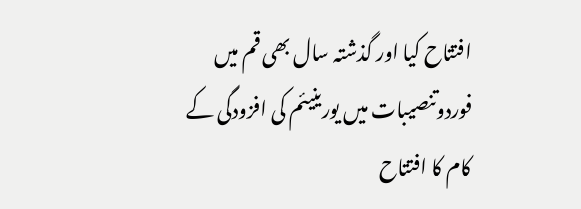افتتاح کیا اور گذشتہ سال بھی قم میں فوردوتنصیبات میں یورینیئم کی افزودگی کے کام کا افتتاح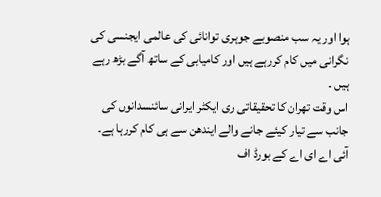ہوا اور یہ سب منصوبے جوہری توانائی کی عالمی ایجنسی کی نگرانی میں کام کررہے ہیں اور کامیابی کے ساتھ آگے بڑھ رہے ہیں ۔
اس وقت تھران کا تحقیقاتی ری ایکٹر ایرانی سائنسدانوں کی جانب سے تیار کیئے جانے والے ایندھن سے ہی کام کررہا ہے۔ آئی اے ای اے کے بورڈ اف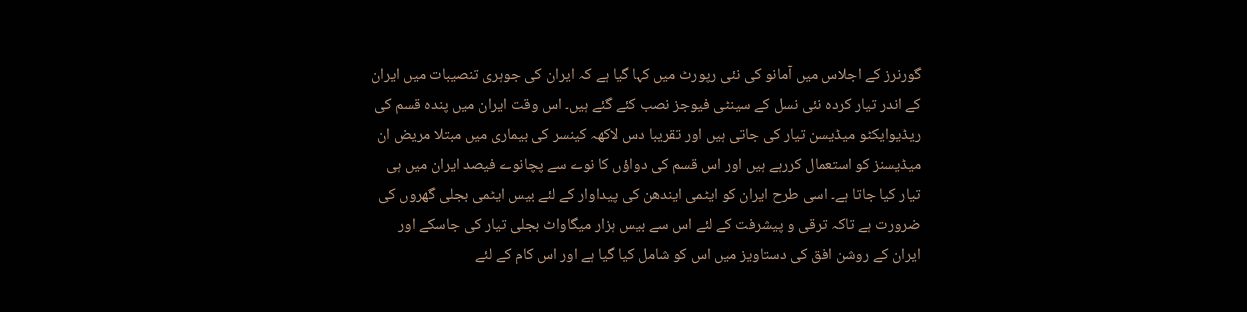گورنرز کے اجلاس میں آمانو کی نئی رپورٹ میں کہا گیا ہے کہ ایران کی جوہری تنصیبات میں ایران کے اندر تیار کردہ نئی نسل کے سینٹی فیوجز نصب کئے گئے ہیں۔ اس وقت ایران میں پندہ قسم کی ریڈیوایکٹو میڈیسن تیار کی جاتی ہیں اور تقریبا دس لاکھہ کینسر کی بیماری میں مبتلا مریض ان میڈیسنز کو استعمال کررہے ہیں اور اس قسم کی دواؤں کا نوے سے پچانوے فیصد ایران میں ہی تیار کیا جاتا ہے۔ اسی طرح ایران کو ایٹمی ایندھن کی پیداوار کے لئے بیس ایٹمی بجلی گھروں کی ضرورت ہے تاکہ ترقی و پیشرفت کے لئے اس سے بیس ہزار میگاواٹ بجلی تیار کی جاسکے اور ایران کے روشن افق کی دستاویز میں اس کو شامل کیا گیا ہے اور اس کام کے لئے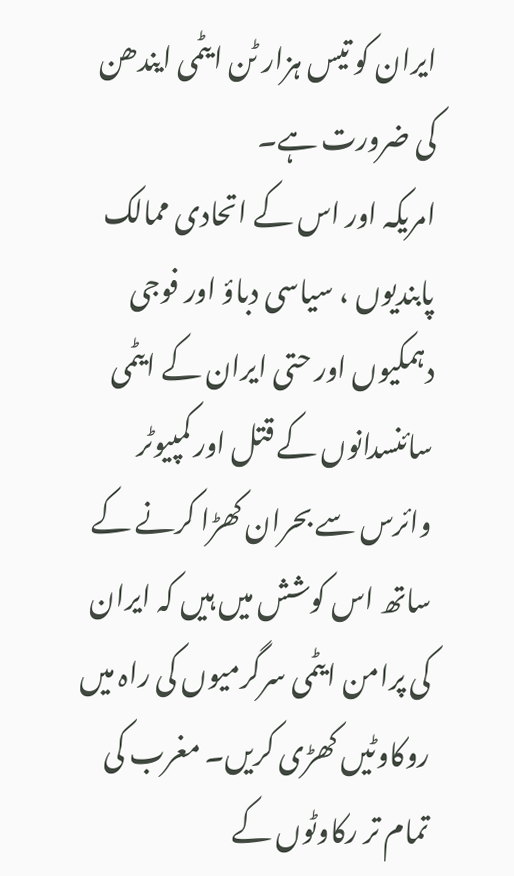ایران کو تیس ہزار ٹن ایٹمی ایندھن کی ضرورت ہے۔
امریکہ اور اس کے اتحادی ممالک پابندیوں ، سیاسی دباؤ اور فوجی دہمکیوں اور حتی ایران کے ایٹمی سائنسدانوں کے قتل اور کمپیوٹر وائرس سے بحران کھڑا کرنے کے ساتھ اس کوشش میں ہیں کہ ایران کی پرامن ایٹمی سرگرمیوں کی راہ میں روکاوٹیں کھڑی کریں۔ مغرب کی تمام تر رکاوٹوں کے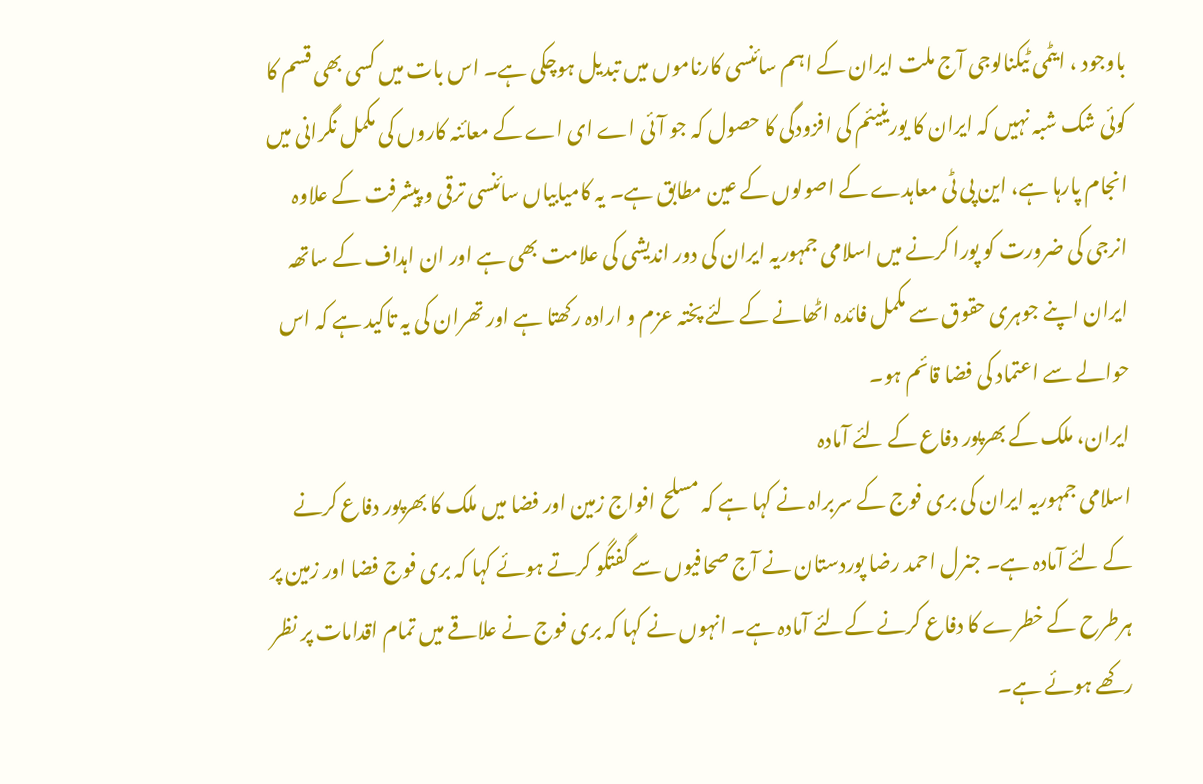باوجود ، ایٹمی ٹیکنالوجی آج ملت ایران کے اہم سائنسی کارناموں میں تبدیل ہوچکی ہے۔ اس بات میں کسی بھی قسم کا کوئی شک شبہ نہیں کہ ایران کا یورینیئم کی افزودگی کا حصول کہ جو آئی اے ای اے کے معائنہ کاروں کی مکمل نگرانی میں انجام پارہا ہے، این پی ٹی معاہدے کے اصولوں کے عین مطابق ہے۔ یہ کامیابیاں سائنسی ترقی و پیشرفت کے علاوہ انرجی کی ضرورت کو پورا کرنے میں اسلامی جمہوریہ ایران کی دور اندیشی کی علامت بھی ہے اور ان اہداف کے ساتھہ ایران اپنے جوہری حقوق سے مکمل فائدہ اٹھانے کے لئے پختہ عزم و ارادہ رکھتا ہے اور تھران کی یہ تاکید ہے کہ اس حوالے سے اعتماد کی فضا قائم ہو۔
ایران، ملک کے بھرپور دفاع کے لئے آمادہ
اسلامی جمہوریہ ایران کی بری فوج کے سربراہ نے کہا ہے کہ مسلح افواج زمین اور فضا میں ملک کا بھرپور دفاع کرنے کے لئے آمادہ ہے۔ جنرل احمد رضا پوردستان نے آج صحافیوں سے گفتگو کرتے ہوئے کہا کہ بری فوج فضا اور زمین پر ہرطرح کے خطرے کا دفاع کرنے کےلئے آمادہ ہے۔ انہوں نے کہا کہ بری فوج نے علاقے میں تمام اقدامات پر نظر رکھے ہوئے ہے۔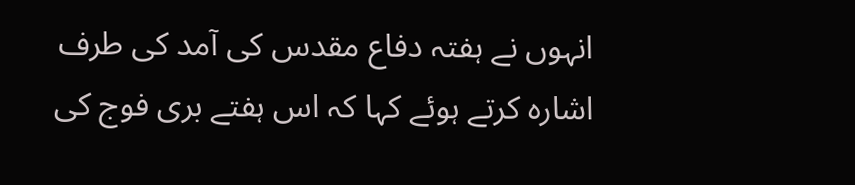انہوں نے ہفتہ دفاع مقدس کی آمد کی طرف اشارہ کرتے ہوئے کہا کہ اس ہفتے بری فوج کی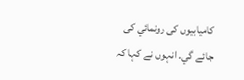کامیابیوں کی رونمائي کی جائے گي۔ انہوں نے کہا کہ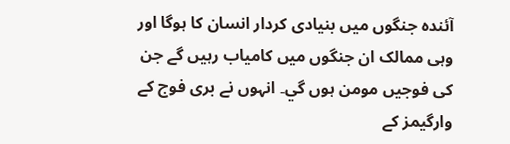آئندہ جنگوں میں بنیادی کردار انسان کا ہوگا اور وہی ممالک ان جنگوں میں کامیاب رہیں گے جن کی فوجیں مومن ہوں گي۔ انہوں نے بری فوج کے وارگیمز کے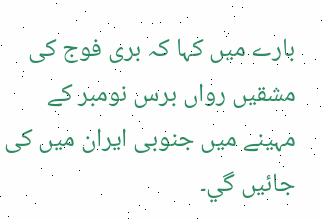بارے میں کہا کہ بری فوج کی مشقیں رواں برس نومبر کے مہینے میں جنوبی ایران میں کی جائيں گي۔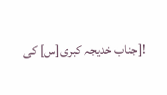![جناب خدیجہ کبری[س] کی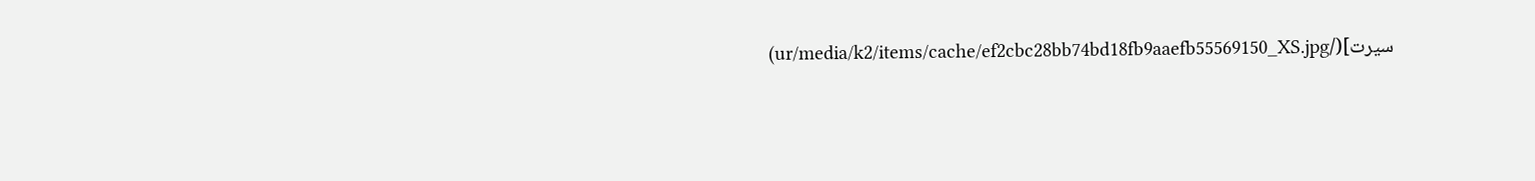سیرت](/ur/media/k2/items/cache/ef2cbc28bb74bd18fb9aaefb55569150_XS.jpg)